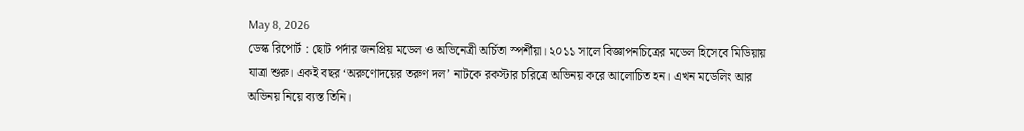May 8, 2026
ডেস্ক রিপোর্ট : ছোট পর্দার জনপ্রিয় মডেল ও অভিনেত্রী অর্চিতা স্পর্শীয়া। ২০১১ সালে বিজ্ঞাপনচিত্রের মডেল হিসেবে মিডিয়ায় যাত্রা শুরু। একই বছর ‘অরুণোদয়ের তরুণ দল’ নাটকে রকস্টার চরিত্রে অভিনয় করে আলোচিত হন। এখন মডেলিং আর অভিনয় নিয়ে ব্যস্ত তিনি।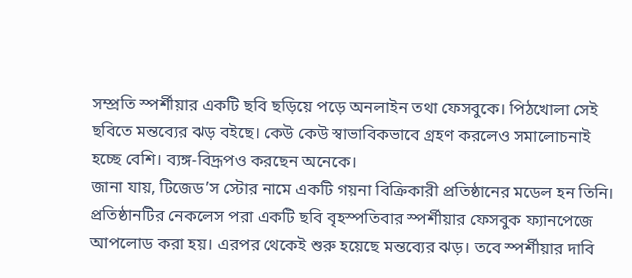সম্প্রতি স্পর্শীয়ার একটি ছবি ছড়িয়ে পড়ে অনলাইন তথা ফেসবুকে। পিঠখোলা সেই ছবিতে মন্তব্যের ঝড় বইছে। কেউ কেউ স্বাভাবিকভাবে গ্রহণ করলেও সমালোচনাই হচ্ছে বেশি। ব্যঙ্গ-বিদ্রূপও করছেন অনেকে।
জানা যায়, টিজেড’স স্টোর নামে একটি গয়না বিক্রিকারী প্রতিষ্ঠানের মডেল হন তিনি। প্রতিষ্ঠানটির নেকলেস পরা একটি ছবি বৃহস্পতিবার স্পর্শীয়ার ফেসবুক ফ্যানপেজে আপলোড করা হয়। এরপর থেকেই শুরু হয়েছে মন্তব্যের ঝড়। তবে স্পর্শীয়ার দাবি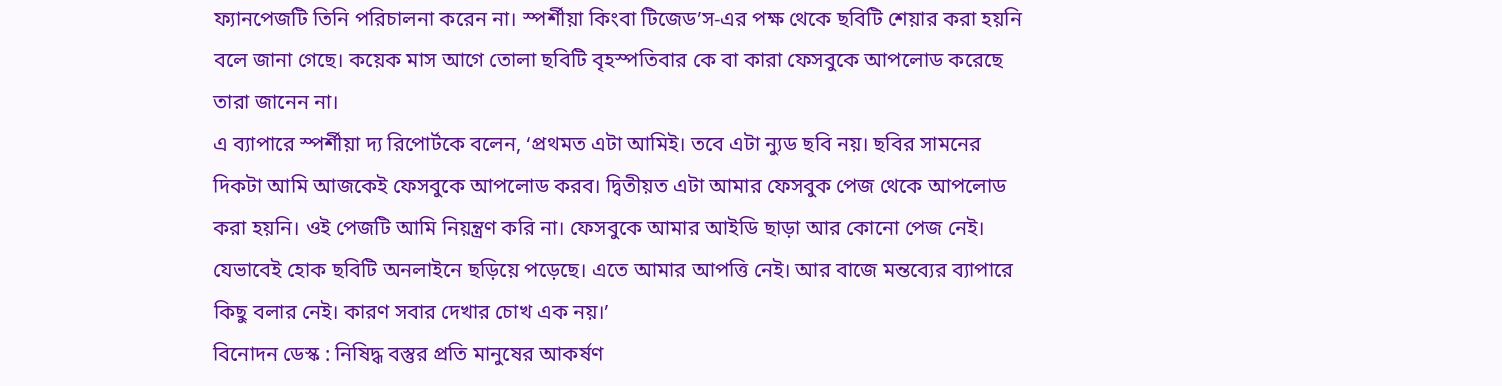ফ্যানপেজটি তিনি পরিচালনা করেন না। স্পর্শীয়া কিংবা টিজেড’স-এর পক্ষ থেকে ছবিটি শেয়ার করা হয়নি বলে জানা গেছে। কয়েক মাস আগে তোলা ছবিটি বৃহস্পতিবার কে বা কারা ফেসবুকে আপলোড করেছে তারা জানেন না।
এ ব্যাপারে স্পর্শীয়া দ্য রিপোর্টকে বলেন, ‘প্রথমত এটা আমিই। তবে এটা ন্যুড ছবি নয়। ছবির সামনের দিকটা আমি আজকেই ফেসবুকে আপলোড করব। দ্বিতীয়ত এটা আমার ফেসবুক পেজ থেকে আপলোড করা হয়নি। ওই পেজটি আমি নিয়ন্ত্রণ করি না। ফেসবুকে আমার আইডি ছাড়া আর কোনো পেজ নেই। যেভাবেই হোক ছবিটি অনলাইনে ছড়িয়ে পড়েছে। এতে আমার আপত্তি নেই। আর বাজে মন্তব্যের ব্যাপারে কিছু বলার নেই। কারণ সবার দেখার চোখ এক নয়।’
বিনোদন ডেস্ক : নিষিদ্ধ বস্তুর প্রতি মানুষের আকর্ষণ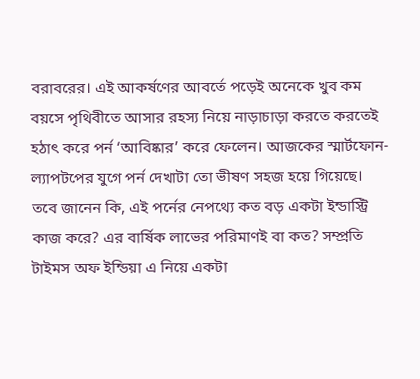বরাবরের। এই আকর্ষণের আবর্তে পড়েই অনেকে খুব কম বয়সে পৃথিবীতে আসার রহস্য নিয়ে নাড়াচাড়া করতে করতেই হঠাৎ করে পর্ন ‘আবিষ্কার’ করে ফেলেন। আজকের স্মার্টফোন-ল্যাপটপের যুগে পর্ন দেখাটা তো ভীষণ সহজ হয়ে গিয়েছে। তবে জানেন কি, এই পর্নের নেপথ্যে কত বড় একটা ইন্ডাস্ট্রি কাজ করে? এর বার্ষিক লাভের পরিমাণই বা কত? সম্প্রতি টাইমস অফ ইন্ডিয়া এ নিয়ে একটা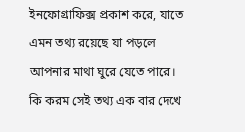ইনফোগ্রাফিক্স প্রকাশ করে, যাতে এমন তথ্য রয়েছে যা পড়লে আপনার মাথা ঘুরে যেতে পারে।
কি করম সেই তথ্য এক বার দেখে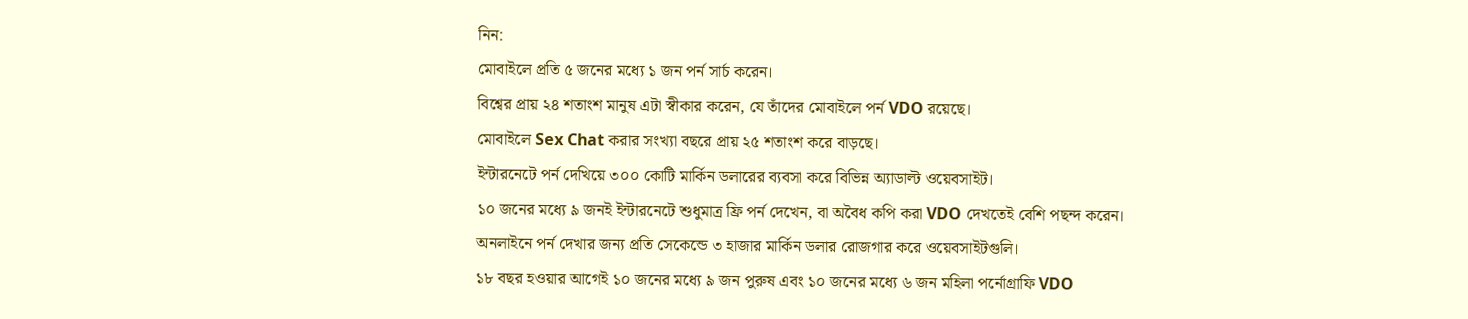নিন:
মোবাইলে প্রতি ৫ জনের মধ্যে ১ জন পর্ন সার্চ করেন।
বিশ্বের প্রায় ২৪ শতাংশ মানুষ এটা স্বীকার করেন, যে তাঁদের মোবাইলে পর্ন VDO রয়েছে।
মোবাইলে Sex Chat করার সংখ্যা বছরে প্রায় ২৫ শতাংশ করে বাড়ছে।
ইন্টারনেটে পর্ন দেখিয়ে ৩০০ কোটি মার্কিন ডলারের ব্যবসা করে বিভিন্ন অ্যাডাল্ট ওয়েবসাইট।
১০ জনের মধ্যে ৯ জনই ইন্টারনেটে শুধুমাত্র ফ্রি পর্ন দেখেন, বা অবৈধ কপি করা VDO দেখতেই বেশি পছন্দ করেন।
অনলাইনে পর্ন দেখার জন্য প্রতি সেকেন্ডে ৩ হাজার মার্কিন ডলার রোজগার করে ওয়েবসাইটগুলি।
১৮ বছর হওয়ার আগেই ১০ জনের মধ্যে ৯ জন পুরুষ এবং ১০ জনের মধ্যে ৬ জন মহিলা পর্নোগ্রাফি VDO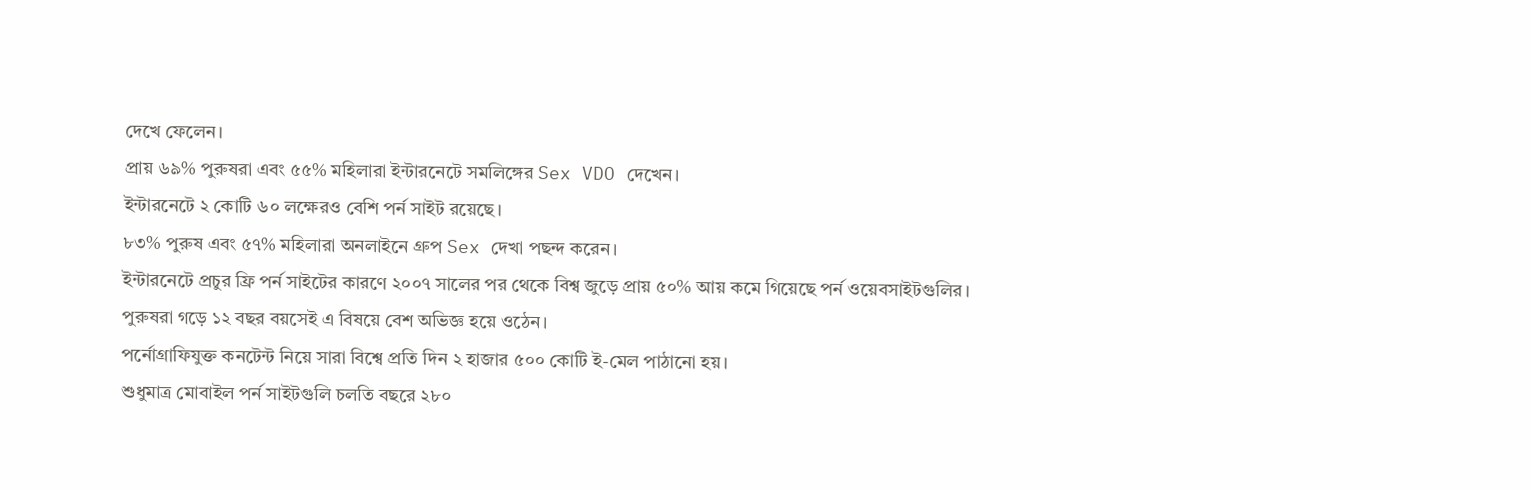দেখে ফেলেন।
প্রায় ৬৯% পুরুষরা এবং ৫৫% মহিলারা ইন্টারনেটে সমলিঙ্গের Sex VDO দেখেন।
ইন্টারনেটে ২ কোটি ৬০ লক্ষেরও বেশি পর্ন সাইট রয়েছে।
৮৩% পুরুষ এবং ৫৭% মহিলারা অনলাইনে গ্রুপ Sex দেখা পছন্দ করেন।
ইন্টারনেটে প্রচুর ফ্রি পর্ন সাইটের কারণে ২০০৭ সালের পর থেকে বিশ্ব জুড়ে প্রায় ৫০% আয় কমে গিয়েছে পর্ন ওয়েবসাইটগুলির।
পুরুষরা গড়ে ১২ বছর বয়সেই এ বিষয়ে বেশ অভিজ্ঞ হয়ে ওঠেন।
পর্নোগ্রাফিযুক্ত কনটেন্ট নিয়ে সারা বিশ্বে প্রতি দিন ২ হাজার ৫০০ কোটি ই-মেল পাঠানো হয়।
শুধুমাত্র মোবাইল পর্ন সাইটগুলি চলতি বছরে ২৮০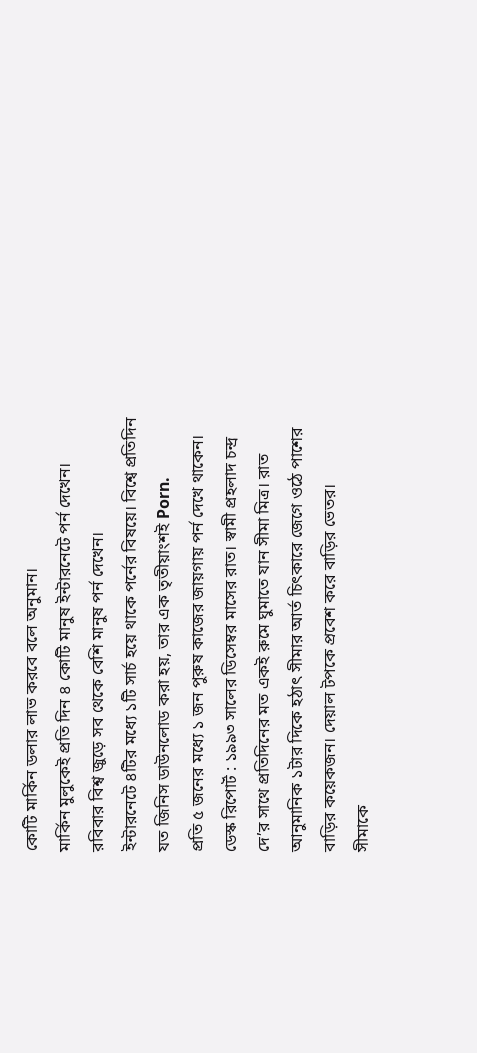কোটি মার্কিন ডলার লাভ করবে বলে অনুমান।
মার্কিন মুলুকেই প্রতি দিন ৪ কোটি মানুষ ইন্টারনেটে পর্ন দেখেন।
রবিবার বিশ্ব জুড়ে সব থেকে বেশি মানুষ পর্ন দেখেন।
ইন্টারনেটে ৪টির মধ্যে ১টি সার্চ হয়ে থাকে পর্নের বিষয়ে। বিশ্বে প্রতিদিন যত জিনিস ডাউনলোড করা হয়, তার এক তৃতীয়াংশই Porn.
প্রতি ৫ জনের মধ্যে ১ জন পুরুষ কাজের জায়গায় পর্ন দেখে থাকেন।
ডেস্ক রিপোর্ট : ১৯৯৩ সালের ডিসেম্বর মাসের রাত। স্বামী প্রহলাদ চন্দ্র দে’র সাথে প্রতিদিনের মত একই রুমে ঘুমাতে যান সীমা মিত্র। রাত আনুমানিক ১টার দিকে হঠাৎ সীমার আর্ত চিৎকারে জেগে ওঠে পাশের বাড়ির কয়েকজন। দেয়াল টপকে প্রবেশ করে বাড়ির ভেতর।
সীমাকে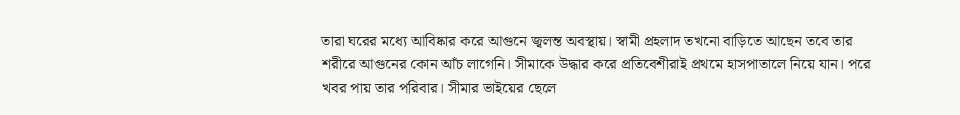তারা ঘরের মধ্যে আবিষ্কার করে আগুনে জ্বলন্ত অবস্থায়। স্বামী প্রহলাদ তখনো বাড়িতে আছেন তবে তার শরীরে আগুনের কোন আঁচ লাগেনি। সীমাকে উদ্ধার করে প্রতিবেশীরাই প্রথমে হাসপাতালে নিয়ে যান। পরে খবর পায় তার পরিবার। সীমার ভাইয়ের ছেলে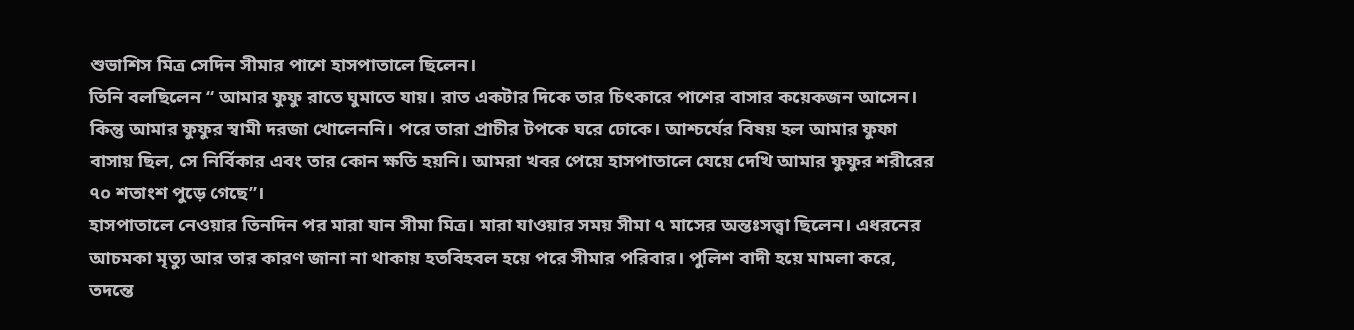শুভাশিস মিত্র সেদিন সীমার পাশে হাসপাতালে ছিলেন।
তিনি বলছিলেন “ আমার ফুফু রাতে ঘুমাতে যায়। রাত একটার দিকে তার চিৎকারে পাশের বাসার কয়েকজন আসেন। কিন্তু আমার ফুফুর স্বামী দরজা খোলেননি। পরে তারা প্রাচীর টপকে ঘরে ঢোকে। আশ্চর্যের বিষয় হল আমার ফুফা বাসায় ছিল, সে নির্বিকার এবং তার কোন ক্ষতি হয়নি। আমরা খবর পেয়ে হাসপাতালে যেয়ে দেখি আমার ফুফুর শরীরের ৭০ শতাংশ পুড়ে গেছে”।
হাসপাতালে নেওয়ার তিনদিন পর মারা যান সীমা মিত্র। মারা যাওয়ার সময় সীমা ৭ মাসের অন্তঃসত্ত্বা ছিলেন। এধরনের আচমকা মৃত্যু আর তার কারণ জানা না থাকায় হতবিহবল হয়ে পরে সীমার পরিবার। পুলিশ বাদী হয়ে মামলা করে, তদন্তে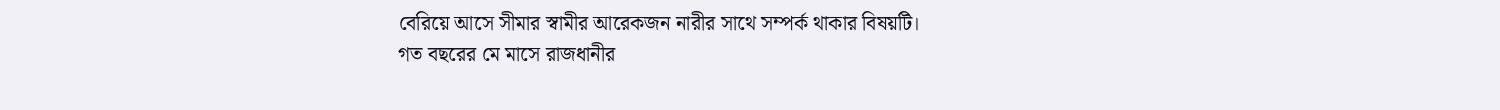বেরিয়ে আসে সীমার স্বামীর আরেকজন নারীর সাথে সম্পর্ক থাকার বিষয়টি।
গত বছরের মে মাসে রাজধানীর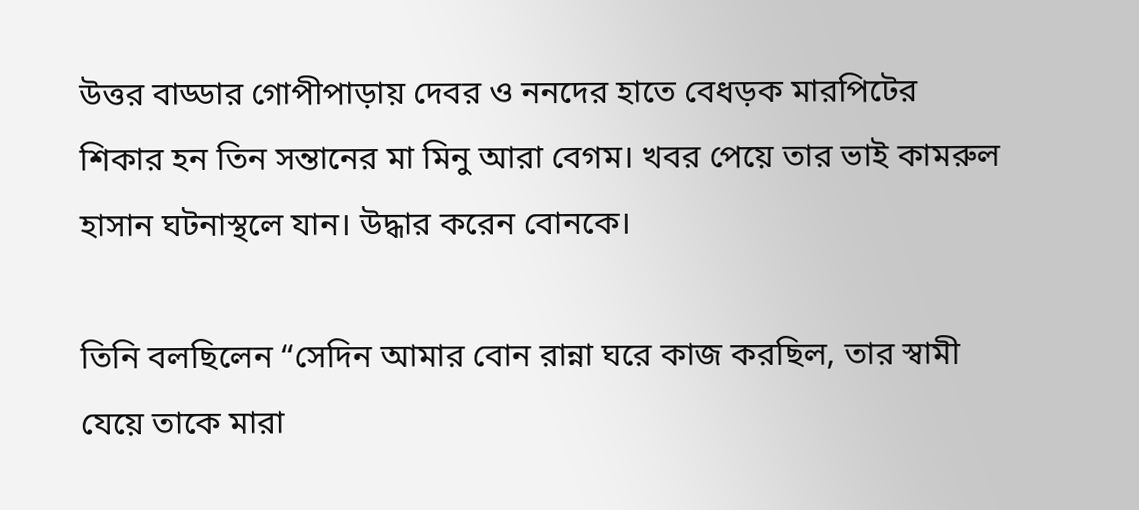উত্তর বাড্ডার গোপীপাড়ায় দেবর ও ননদের হাতে বেধড়ক মারপিটের শিকার হন তিন সন্তানের মা মিনু আরা বেগম। খবর পেয়ে তার ভাই কামরুল হাসান ঘটনাস্থলে যান। উদ্ধার করেন বোনকে।

তিনি বলছিলেন “সেদিন আমার বোন রান্না ঘরে কাজ করছিল, তার স্বামী যেয়ে তাকে মারা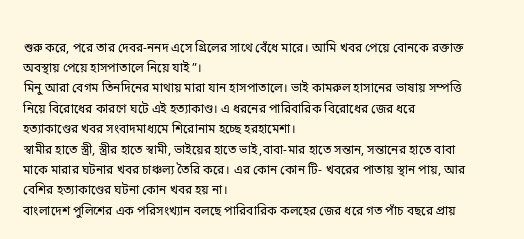শুরু করে, পরে তার দেবর-ননদ এসে গ্রিলের সাথে বেঁধে মারে। আমি খবর পেয়ে বোনকে রক্তাক্ত অবস্থায় পেয়ে হাসপাতালে নিয়ে যাই”।
মিনু আরা বেগম তিনদিনের মাথায় মারা যান হাসপাতালে। ভাই কামরুল হাসানের ভাষায় সম্পত্তি নিয়ে বিরোধের কারণে ঘটে এই হত্যাকাণ্ড। এ ধরনের পারিবারিক বিরোধের জের ধরে হত্যাকাণ্ডের খবর সংবাদমাধ্যমে শিরোনাম হচ্ছে হরহামেশা।
স্বামীর হাতে স্ত্রী, স্ত্রীর হাতে স্বামী, ভাইয়ের হাতে ভাই,বাবা-মার হাতে সন্তান, সন্তানের হাতে বাবা মাকে মারার ঘটনার খবর চাঞ্চল্য তৈরি করে। এর কোন কোন টি- খবরের পাতায় স্থান পায়, আর বেশির হত্যাকাণ্ডের ঘটনা কোন খবর হয় না।
বাংলাদেশ পুলিশের এক পরিসংখ্যান বলছে পারিবারিক কলহের জের ধরে গত পাঁচ বছরে প্রায়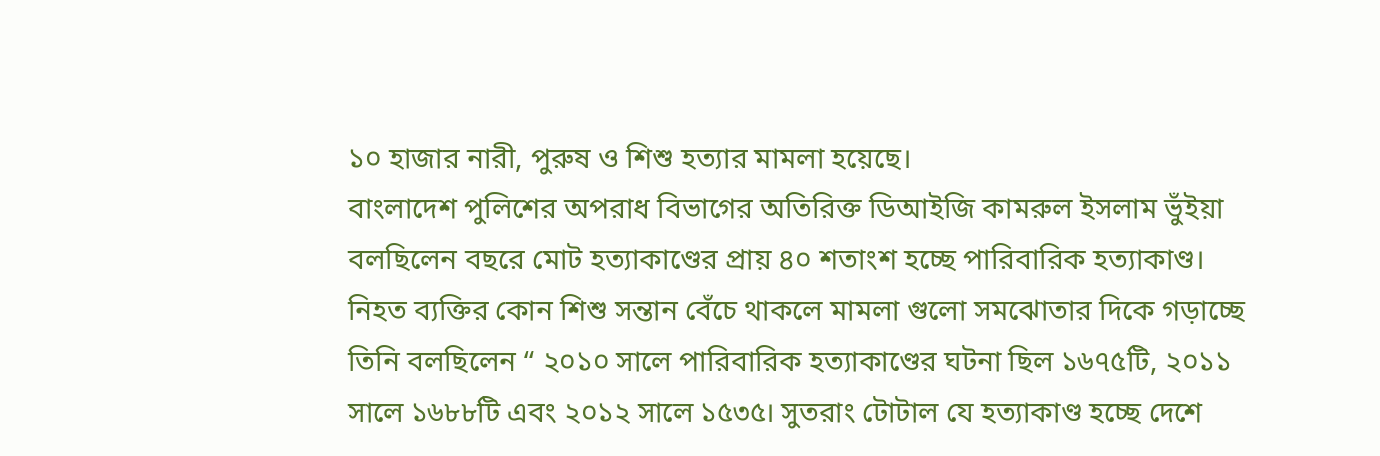১০ হাজার নারী, পুরুষ ও শিশু হত্যার মামলা হয়েছে।
বাংলাদেশ পুলিশের অপরাধ বিভাগের অতিরিক্ত ডিআইজি কামরুল ইসলাম ভুঁইয়া বলছিলেন বছরে মোট হত্যাকাণ্ডের প্রায় ৪০ শতাংশ হচ্ছে পারিবারিক হত্যাকাণ্ড।
নিহত ব্যক্তির কোন শিশু সন্তান বেঁচে থাকলে মামলা গুলো সমঝোতার দিকে গড়াচ্ছে
তিনি বলছিলেন “ ২০১০ সালে পারিবারিক হত্যাকাণ্ডের ঘটনা ছিল ১৬৭৫টি, ২০১১ সালে ১৬৮৮টি এবং ২০১২ সালে ১৫৩৫। সুতরাং টোটাল যে হত্যাকাণ্ড হচ্ছে দেশে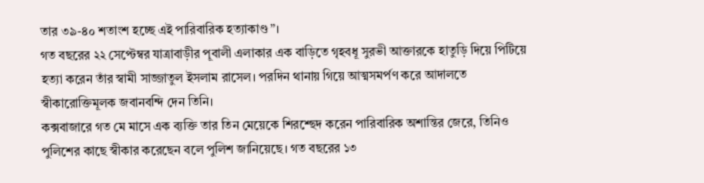তার ৩৯-৪০ শতাংশ হচ্ছে এই পারিবারিক হত্যাকাণ্ড”।
গত বছরের ২২ সেপ্টেম্বর যাত্রাবাড়ীর পূবালী এলাকার এক বাড়িতে গৃহবধূ সুরভী আক্তারকে হাতুড়ি দিয়ে পিটিয়ে হত্যা করেন তাঁর স্বামী সাজ্জাতুল ইসলাম রাসেল। পরদিন থানায় গিয়ে আত্মসমর্পণ করে আদালতে স্বীকারোক্তিমূলক জবানবন্দি দেন তিনি।
কক্সবাজারে গত মে মাসে এক ব্যক্তি তার তিন মেয়েকে শিরশ্ছেদ করেন পারিবারিক অশান্তির জেরে, তিনিও পুলিশের কাছে স্বীকার করেছেন বলে পুলিশ জানিয়েছে। গত বছরের ১৩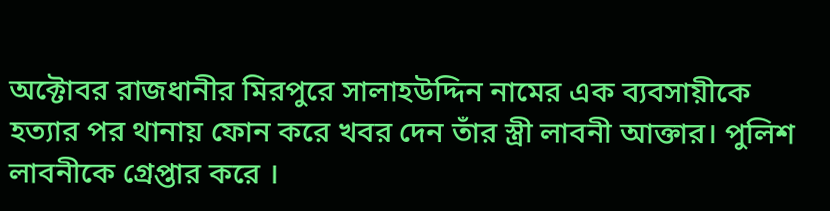অক্টোবর রাজধানীর মিরপুরে সালাহউদ্দিন নামের এক ব্যবসায়ীকে হত্যার পর থানায় ফোন করে খবর দেন তাঁর স্ত্রী লাবনী আক্তার। পুলিশ লাবনীকে গ্রেপ্তার করে ।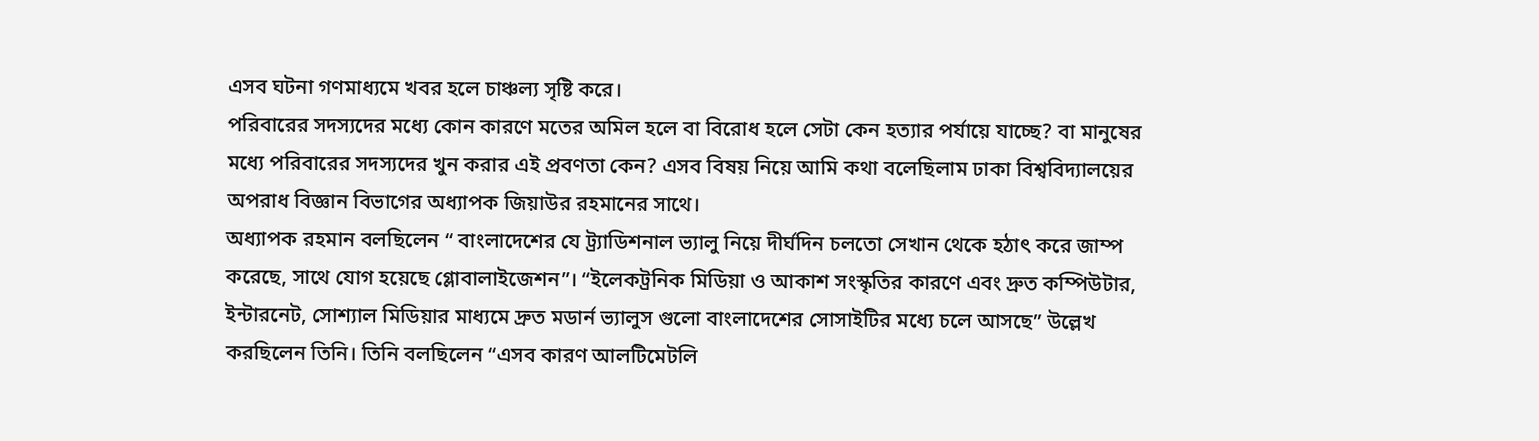এসব ঘটনা গণমাধ্যমে খবর হলে চাঞ্চল্য সৃষ্টি করে।
পরিবারের সদস্যদের মধ্যে কোন কারণে মতের অমিল হলে বা বিরোধ হলে সেটা কেন হত্যার পর্যায়ে যাচ্ছে? বা মানুষের মধ্যে পরিবারের সদস্যদের খুন করার এই প্রবণতা কেন? এসব বিষয় নিয়ে আমি কথা বলেছিলাম ঢাকা বিশ্ববিদ্যালয়ের অপরাধ বিজ্ঞান বিভাগের অধ্যাপক জিয়াউর রহমানের সাথে।
অধ্যাপক রহমান বলছিলেন “ বাংলাদেশের যে ট্র্যাডিশনাল ভ্যালু নিয়ে দীর্ঘদিন চলতো সেখান থেকে হঠাৎ করে জাম্প করেছে, সাথে যোগ হয়েছে গ্লোবালাইজেশন”। “ইলেকট্রনিক মিডিয়া ও আকাশ সংস্কৃতির কারণে এবং দ্রুত কম্পিউটার, ইন্টারনেট, সোশ্যাল মিডিয়ার মাধ্যমে দ্রুত মডার্ন ভ্যালুস গুলো বাংলাদেশের সোসাইটির মধ্যে চলে আসছে” উল্লেখ করছিলেন তিনি। তিনি বলছিলেন “এসব কারণ আলটিমেটলি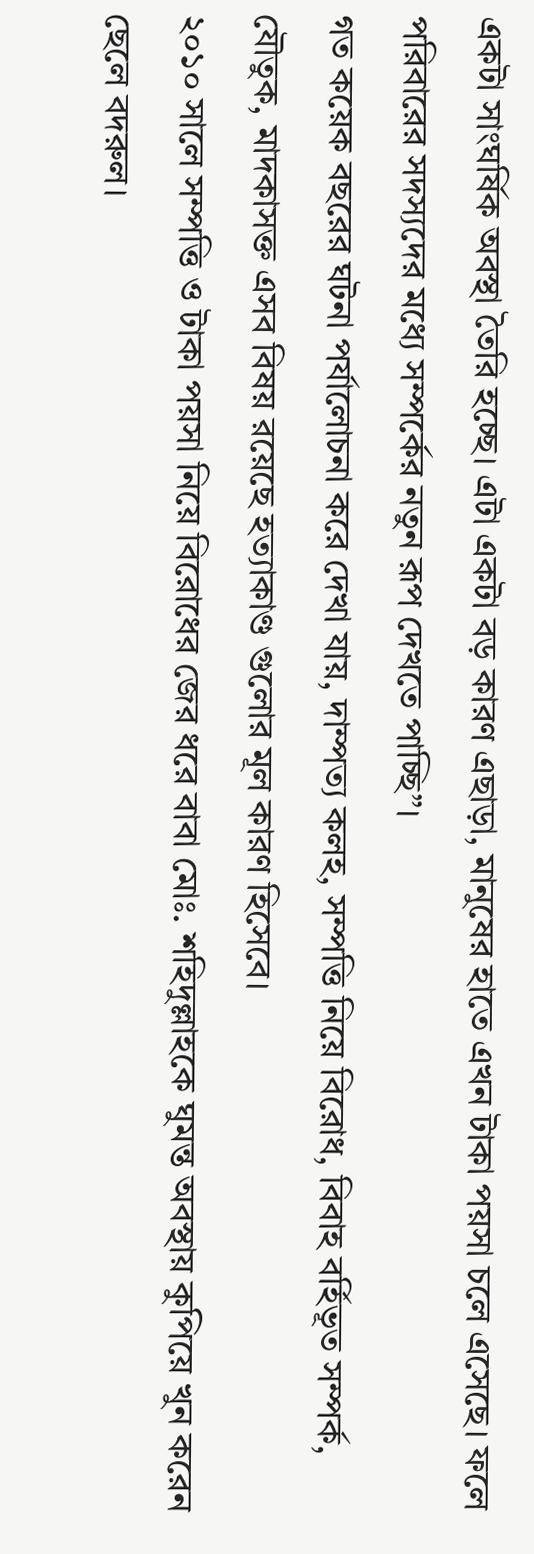একটা সাংঘর্ষিক অবস্থা তৈরি হচ্ছে। এটা একটা বড় কারণ এছাড়া, মানুষের হাতে এখন টাকা পয়সা চলে এসেছে। ফলে পরিবারের সদস্যদের মধ্যে সম্পর্কের নতুন রূপ দেখতে পাচ্ছি”।
গত কয়েক বছরের ঘটনা পর্যালোচনা করে দেখা যায়, দাম্পত্য কলহ, সম্পত্তি নিয়ে বিরোধ, বিবাহ বর্হিভূত সম্পর্ক, যৌতুক, মাদকাসক্ত এসব বিষয় রয়েছে হত্যাকাণ্ড গুলোর মূল কারণ হিসেবে।
২০১০ সালে সম্পত্তি ও টাকা পয়সা নিয়ে বিরোধের জের ধরে বাবা মোঃ. শহিদুল্লাহকে ঘুমন্ত অবস্থায় কুপিয়ে খুন করেন ছেলে বদরুল।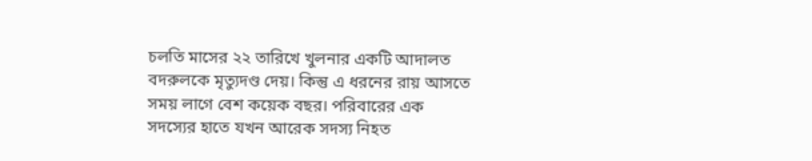চলতি মাসের ২২ তারিখে খুলনার একটি আদালত বদরুলকে মৃত্যুদণ্ড দেয়। কিন্তু এ ধরনের রায় আসতে সময় লাগে বেশ কয়েক বছর। পরিবারের এক সদস্যের হাতে যখন আরেক সদস্য নিহত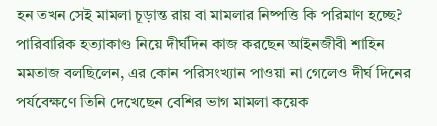হন তখন সেই মামলা চূড়ান্ত রায় বা মামলার নিষ্পত্তি কি পরিমাণ হচ্ছে?
পারিবারিক হত্যাকাণ্ড নিয়ে দীর্ঘদিন কাজ করছেন আইনজীবী শাহিন মমতাজ বলছিলেন, এর কোন পরিসংখ্যান পাওয়া না গেলেও দীর্ঘ দিনের পর্যবেক্ষণে তিনি দেখেছেন বেশির ভাগ মামলা কয়েক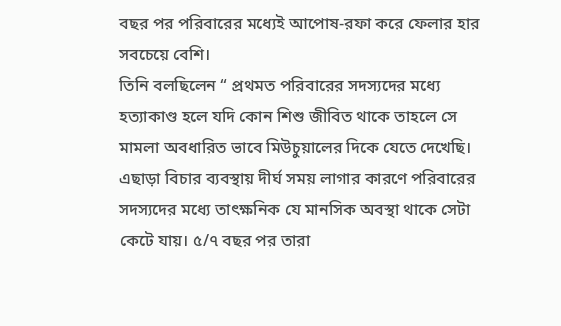বছর পর পরিবারের মধ্যেই আপোষ-রফা করে ফেলার হার সবচেয়ে বেশি।
তিনি বলছিলেন “ প্রথমত পরিবারের সদস্যদের মধ্যে হত্যাকাণ্ড হলে যদি কোন শিশু জীবিত থাকে তাহলে সে মামলা অবধারিত ভাবে মিউচুয়ালের দিকে যেতে দেখেছি। এছাড়া বিচার ব্যবস্থায় দীর্ঘ সময় লাগার কারণে পরিবারের সদস্যদের মধ্যে তাৎক্ষনিক যে মানসিক অবস্থা থাকে সেটা কেটে যায়। ৫/৭ বছর পর তারা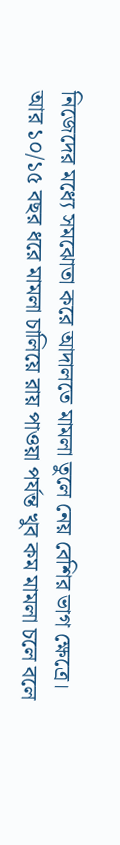নিজেদের মধ্যে সমঝোতা করে আদালতে মামলা তুলে নেয় বেশির ভাগ ক্ষেত্রে। আর ১০/১৫ বছর ধরে মামলা চালিয়ে রায় পাওয়া পর্যন্ত খুব কম মামলা চলে বলে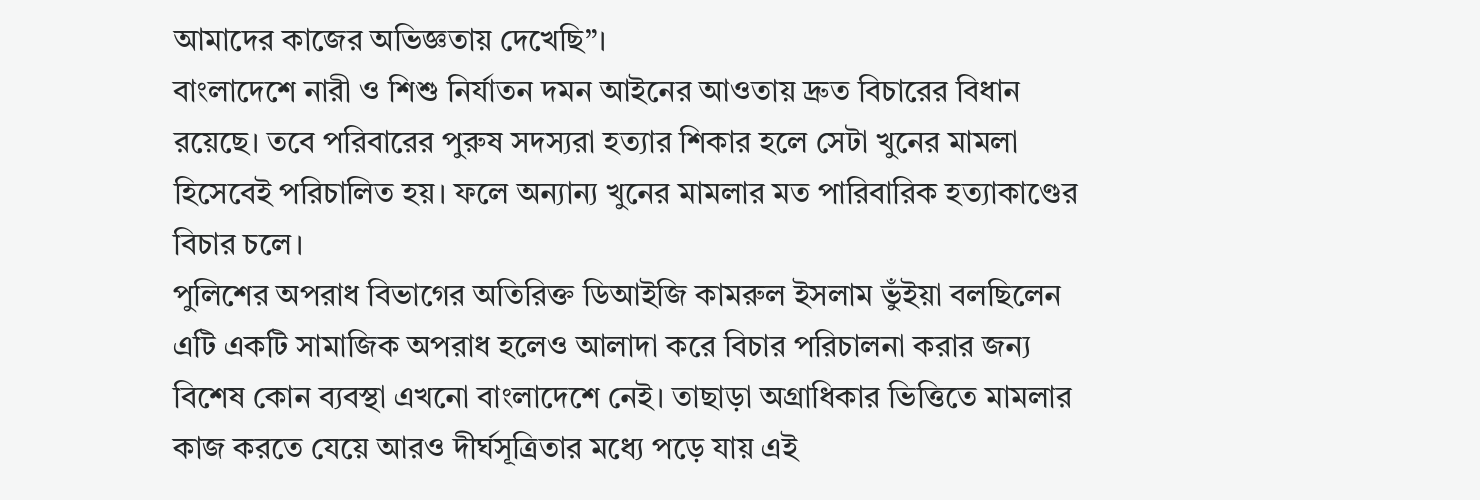আমাদের কাজের অভিজ্ঞতায় দেখেছি”।
বাংলাদেশে নারী ও শিশু নির্যাতন দমন আইনের আওতায় দ্রুত বিচারের বিধান রয়েছে। তবে পরিবারের পুরুষ সদস্যরা হত্যার শিকার হলে সেটা খুনের মামলা হিসেবেই পরিচালিত হয়। ফলে অন্যান্য খুনের মামলার মত পারিবারিক হত্যাকাণ্ডের বিচার চলে।
পুলিশের অপরাধ বিভাগের অতিরিক্ত ডিআইজি কামরুল ইসলাম ভুঁইয়া বলছিলেন এটি একটি সামাজিক অপরাধ হলেও আলাদা করে বিচার পরিচালনা করার জন্য বিশেষ কোন ব্যবস্থা এখনো বাংলাদেশে নেই। তাছাড়া অগ্রাধিকার ভিত্তিতে মামলার কাজ করতে যেয়ে আরও দীর্ঘসূত্রিতার মধ্যে পড়ে যায় এই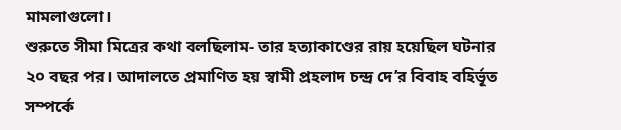মামলাগুলো।
শুরুতে সীমা মিত্রের কথা বলছিলাম- তার হত্যাকাণ্ডের রায় হয়েছিল ঘটনার ২০ বছর পর। আদালতে প্রমাণিত হয় স্বামী প্রহলাদ চন্দ্র দে’র বিবাহ বহির্ভূত সম্পর্কে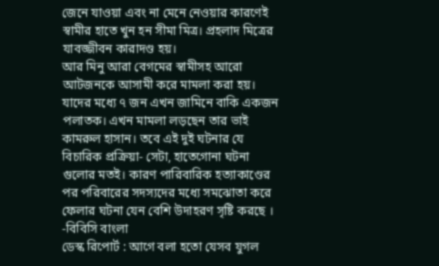জেনে যাওয়া এবং না মেনে নেওয়ার কারণেই স্বামীর হাতে খুন হন সীমা মিত্র। প্রহলাদ মিত্রের যাবজ্জীবন কারাদণ্ড হয়।
আর মিনু আরা বেগমের স্বামীসহ আরো আটজনকে আসামী করে মামলা করা হয়। যাদের মধ্যে ৭ জন এখন জামিনে বাকি একজন পলাতক। এখন মামলা লড়ছেন তার ভাই কামরুল হাসান। তবে এই দুই ঘটনার যে বিচারিক প্রক্রিয়া- সেটা, হাতেগোনা ঘটনা গুলোর মতই। কারণ পারিবারিক হত্যাকাণ্ডের পর পরিবারের সদস্যদের মধ্যে সমঝোতা করে ফেলার ঘটনা যেন বেশি উদাহরণ সৃষ্টি করছে । -বিবিসি বাংলা
ডেস্ক রিপোর্ট : আগে বলা হতো যেসব যুগল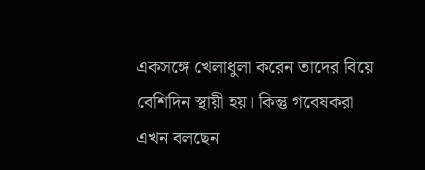একসঙ্গে খেলাধুলা করেন তাদের বিয়ে বেশিদিন স্থায়ী হয়। কিন্তু গবেষকরা এখন বলছেন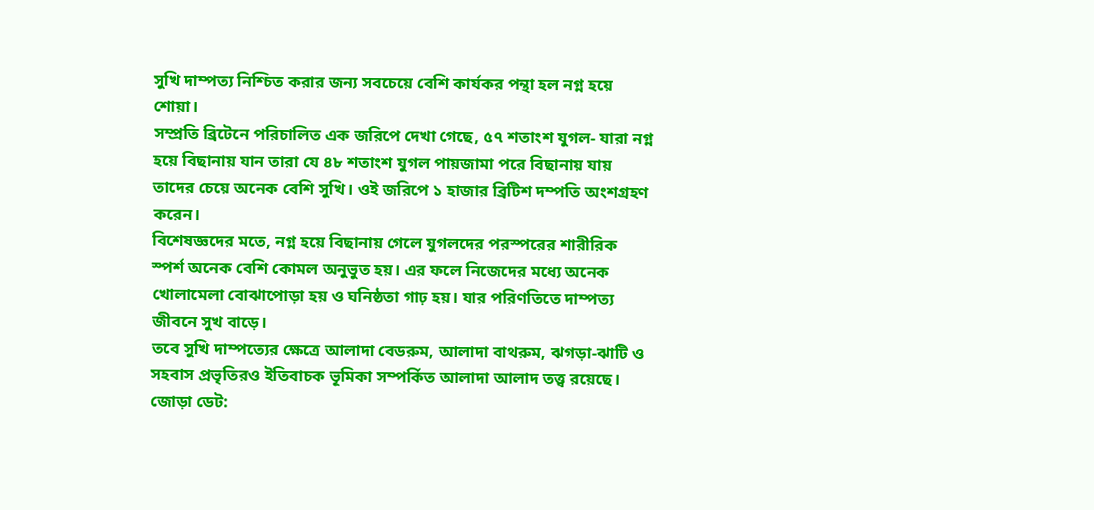সুখি দাম্পত্য নিশ্চিত করার জন্য সবচেয়ে বেশি কার্যকর পন্থা হল নগ্ন হয়ে শোয়া।
সম্প্রতি ব্রিটেনে পরিচালিত এক জরিপে দেখা গেছে, ৫৭ শতাংশ যুগল- যারা নগ্ন হয়ে বিছানায় যান তারা যে ৪৮ শতাংশ যুগল পায়জামা পরে বিছানায় যায় তাদের চেয়ে অনেক বেশি সুখি। ওই জরিপে ১ হাজার ব্রিটিশ দম্পতি অংশগ্রহণ করেন।
বিশেষজ্ঞদের মতে, নগ্ন হয়ে বিছানায় গেলে যুগলদের পরস্পরের শারীরিক স্পর্শ অনেক বেশি কোমল অনুভুত হয়। এর ফলে নিজেদের মধ্যে অনেক খোলামেলা বোঝাপোড়া হয় ও ঘনিষ্ঠতা গাঢ় হয়। যার পরিণতিতে দাম্পত্য জীবনে সুখ বাড়ে।
তবে সুখি দাম্পত্যের ক্ষেত্রে আলাদা বেডরুম, আলাদা বাথরুম, ঝগড়া-ঝাটি ও সহবাস প্রভৃতিরও ইতিবাচক ভূমিকা সম্পর্কিত আলাদা আলাদ তত্ত্ব রয়েছে।
জোড়া ডেট: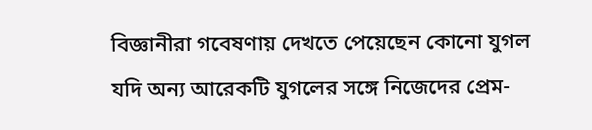বিজ্ঞানীরা গবেষণায় দেখতে পেয়েছেন কোনো যুগল যদি অন্য আরেকটি যুগলের সঙ্গে নিজেদের প্রেম-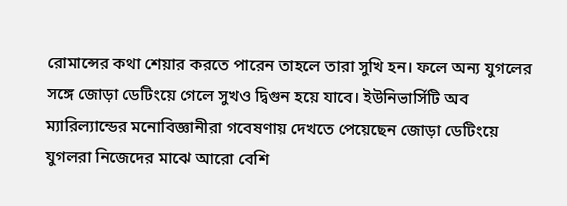রোমান্সের কথা শেয়ার করতে পারেন তাহলে তারা সুখি হন। ফলে অন্য যুগলের সঙ্গে জোড়া ডেটিংয়ে গেলে সুখও দ্বিগুন হয়ে যাবে। ইউনিভার্সিটি অব ম্যারিল্যান্ডের মনোবিজ্ঞানীরা গবেষণায় দেখতে পেয়েছেন জোড়া ডেটিংয়ে যুগলরা নিজেদের মাঝে আরো বেশি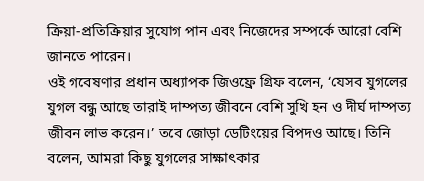ক্রিয়া-প্রতিক্রিয়ার সুযোগ পান এবং নিজেদের সম্পর্কে আরো বেশি জানতে পারেন।
ওই গবেষণার প্রধান অধ্যাপক জিওফ্রে গ্রিফ বলেন, ‘যেসব যুগলের যুগল বন্ধু আছে তারাই দাম্পত্য জীবনে বেশি সুখি হন ও দীর্ঘ দাম্পত্য জীবন লাভ করেন।’ তবে জোড়া ডেটিংয়ের বিপদও আছে। তিনি বলেন, আমরা কিছু যুগলের সাক্ষাৎকার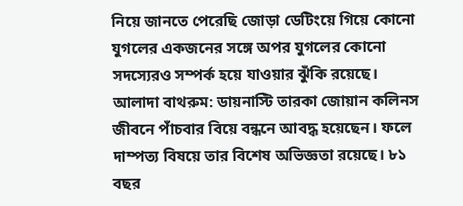নিয়ে জানতে পেরেছি জোড়া ডেটিংয়ে গিয়ে কোনো যুগলের একজনের সঙ্গে অপর যুগলের কোনো সদস্যেরও সম্পর্ক হয়ে যাওয়ার ঝুঁকি রয়েছে।
আলাদা বাথরুম: ডায়নাস্টি তারকা জোয়ান কলিনস জীবনে পাঁচবার বিয়ে বন্ধনে আবদ্ধ হয়েছেন। ফলে দাম্পত্য বিষয়ে তার বিশেষ অভিজ্ঞতা রয়েছে। ৮১ বছর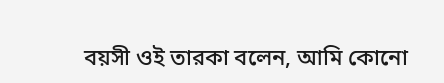বয়সী ওই তারকা বলেন, আমি কোনো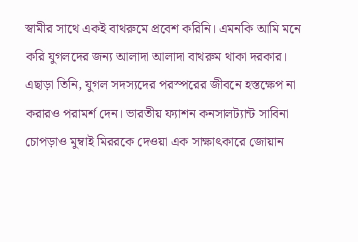স্বামীর সাথে একই বাথরুমে প্রবেশ করিনি। এমনকি আমি মনে করি যুগলদের জন্য আলাদা আলাদা বাথরুম থাকা দরকার।
এছাড়া তিনি, যুগল সদস্যদের পরস্পরের জীবনে হস্তক্ষেপ না করারও পরামর্শ দেন। ভারতীয় ফ্যাশন কনসালট্যান্ট সাবিনা চোপড়াও মুম্বাই মিররকে দেওয়া এক সাক্ষাৎকারে জোয়ান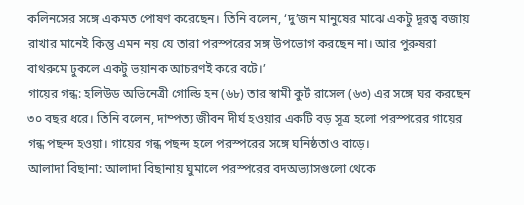কলিনসের সঙ্গে একমত পোষণ করেছেন। তিনি বলেন, ‘দু’জন মানুষের মাঝে একটু দূরত্ব বজায় রাখার মানেই কিন্তু এমন নয় যে তারা পরস্পরের সঙ্গ উপভোগ করছেন না। আর পুরুষরা বাথরুমে ঢুকলে একটু ভয়ানক আচরণই করে বটে।’
গায়ের গন্ধ: হলিউড অভিনেত্রী গোল্ডি হন (৬৮) তার স্বামী কুর্ট রাসেল (৬৩) এর সঙ্গে ঘর করছেন ৩০ বছর ধরে। তিনি বলেন, দাম্পত্য জীবন দীর্ঘ হওয়ার একটি বড় সূত্র হলো পরস্পরের গায়ের গন্ধ পছন্দ হওয়া। গায়ের গন্ধ পছন্দ হলে পরস্পরের সঙ্গে ঘনিষ্ঠতাও বাড়ে।
আলাদা বিছানা: আলাদা বিছানায় ঘুমালে পরস্পরের বদঅভ্যাসগুলো থেকে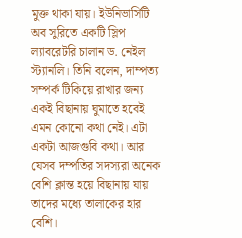মুক্ত থাকা যায়। ইউনিভার্সিটি অব সুরিতে একটি স্লিপ ল্যাবরেটরি চালান ড. নেইল স্ট্যানলি। তিনি বলেন, দাম্পত্য সম্পর্ক টিকিয়ে রাখার জন্য একই বিছানায় ঘুমাতে হবেই এমন কোনো কথা নেই। এটা একটা আজগুবি কথা। আর যেসব দম্পতির সদস্যরা অনেক বেশি ক্লান্ত হয়ে বিছানায় যায় তাদের মধ্যে তালাকের হার বেশি।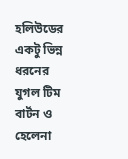হলিউডের একটু ভিন্ন ধরনের যুগল টিম বার্টন ও হেলেনা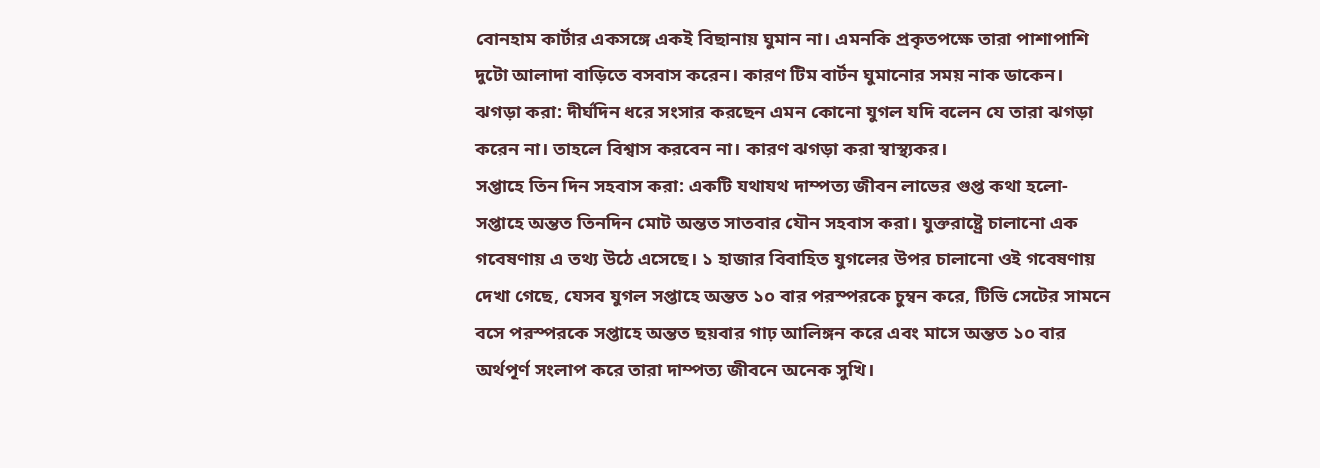বোনহাম কার্টার একসঙ্গে একই বিছানায় ঘুমান না। এমনকি প্রকৃতপক্ষে তারা পাশাপাশি দুটো আলাদা বাড়িতে বসবাস করেন। কারণ টিম বার্টন ঘুমানোর সময় নাক ডাকেন।
ঝগড়া করা: দীর্ঘদিন ধরে সংসার করছেন এমন কোনো যুগল যদি বলেন যে তারা ঝগড়া করেন না। তাহলে বিশ্বাস করবেন না। কারণ ঝগড়া করা স্বাস্থ্যকর।
সপ্তাহে তিন দিন সহবাস করা: একটি যথাযথ দাম্পত্য জীবন লাভের গুপ্ত কথা হলো- সপ্তাহে অন্তত তিনদিন মোট অন্তত সাতবার যৌন সহবাস করা। যুক্তরাষ্ট্রে চালানো এক গবেষণায় এ তথ্য উঠে এসেছে। ১ হাজার বিবাহিত যুগলের উপর চালানো ওই গবেষণায় দেখা গেছে, যেসব যুগল সপ্তাহে অন্তত ১০ বার পরস্পরকে চুম্বন করে, টিভি সেটের সামনে বসে পরস্পরকে সপ্তাহে অন্তত ছয়বার গাঢ় আলিঙ্গন করে এবং মাসে অন্তত ১০ বার অর্থপূর্ণ সংলাপ করে তারা দাম্পত্য জীবনে অনেক সুখি।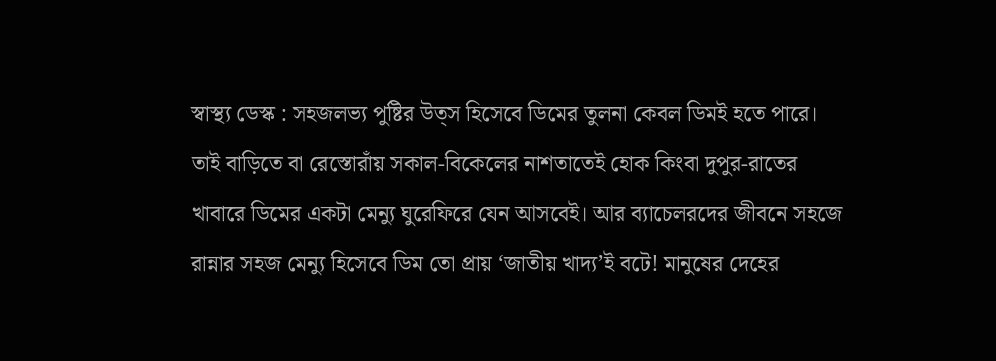স্বাস্থ্য ডেস্ক : সহজলভ্য পুষ্টির উত্স হিসেবে ডিমের তুলনা কেবল ডিমই হতে পারে। তাই বাড়িতে বা রেস্তোরাঁয় সকাল-বিকেলের নাশতাতেই হোক কিংবা দুপুর-রাতের খাবারে ডিমের একটা মেন্যু ঘুরেফিরে যেন আসবেই। আর ব্যাচেলরদের জীবনে সহজে রান্নার সহজ মেন্যু হিসেবে ডিম তো প্রায় ‘জাতীয় খাদ্য’ই বটে! মানুষের দেহের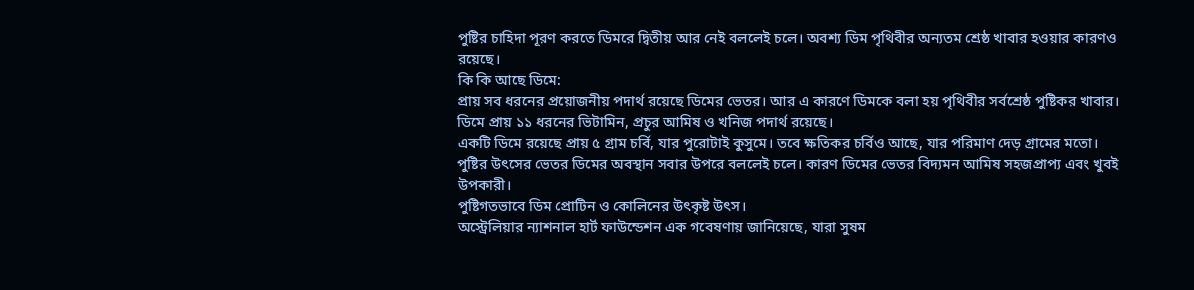পুষ্টির চাহিদা পূরণ করতে ডিমরে দ্বিতীয় আর নেই বললেই চলে। অবশ্য ডিম পৃথিবীর অন্যতম শ্রেষ্ঠ খাবার হওয়ার কারণও রয়েছে।
কি কি আছে ডিমে:
প্রায় সব ধরনের প্রয়োজনীয় পদার্থ রয়েছে ডিমের ভেতর। আর এ কারণে ডিমকে বলা হয় পৃথিবীর সর্বশ্রেষ্ঠ পুষ্টিকর খাবার।
ডিমে প্রায় ১১ ধরনের ভিটামিন, প্রচুর আমিষ ও খনিজ পদার্থ রয়েছে।
একটি ডিমে রয়েছে প্রায় ৫ গ্রাম চর্বি, যার পুরোটাই কুসুমে। তবে ক্ষতিকর চর্বিও আছে, যার পরিমাণ দেড় গ্রামের মতো।
পুষ্টির উৎসের ভেতর ডিমের অবস্থান সবার উপরে বললেই চলে। কারণ ডিমের ভেতর বিদ্যমন আমিষ সহজপ্রাপ্য এবং খুবই উপকারী।
পুষ্টিগতভাবে ডিম প্রোটিন ও কোলিনের উৎকৃষ্ট উৎস।
অস্ট্রেলিয়ার ন্যাশনাল হার্ট ফাউন্ডেশন এক গবেষণায় জানিয়েছে, যারা সুষম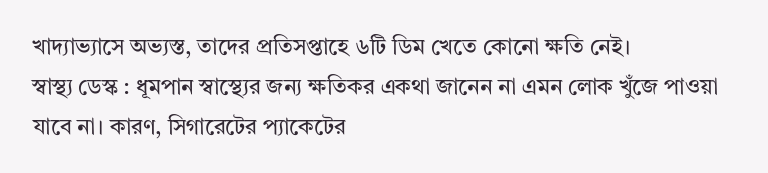খাদ্যাভ্যাসে অভ্যস্ত, তাদের প্রতিসপ্তাহে ৬টি ডিম খেতে কোনো ক্ষতি নেই।
স্বাস্থ্য ডেস্ক : ধূমপান স্বাস্থ্যের জন্য ক্ষতিকর একথা জানেন না এমন লোক খুঁজে পাওয়া যাবে না। কারণ, সিগারেটের প্যাকেটের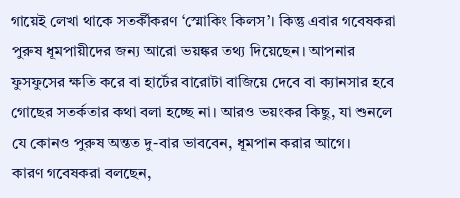গায়েই লেখা থাকে সতর্কীকরণ ‘স্মোকিং কিলস’। কিন্তু এবার গবেষকরা পুরুষ ধূমপায়ীদের জন্য আরো ভয়ঙ্কর তথ্য দিয়েছেন। আপনার ফুসফুসের ক্ষতি করে বা হার্টের বারোটা বাজিয়ে দেবে বা ক্যানসার হবে গোছের সতর্কতার কথা বলা হচ্ছে না। আরও ভয়ংকর কিছু, যা শুনলে যে কোনও পুরুষ অন্তত দু-বার ভাববেন, ধূমপান করার আগে।
কারণ গবেষকরা বলছেন,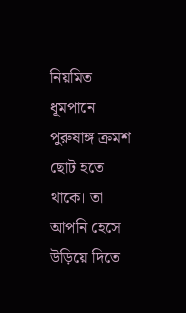নিয়মিত ধূমপানে পুরুষাঙ্গ ক্রমশ ছোট হতে থাকে। তা আপনি হেসে উড়িয়ে দিতে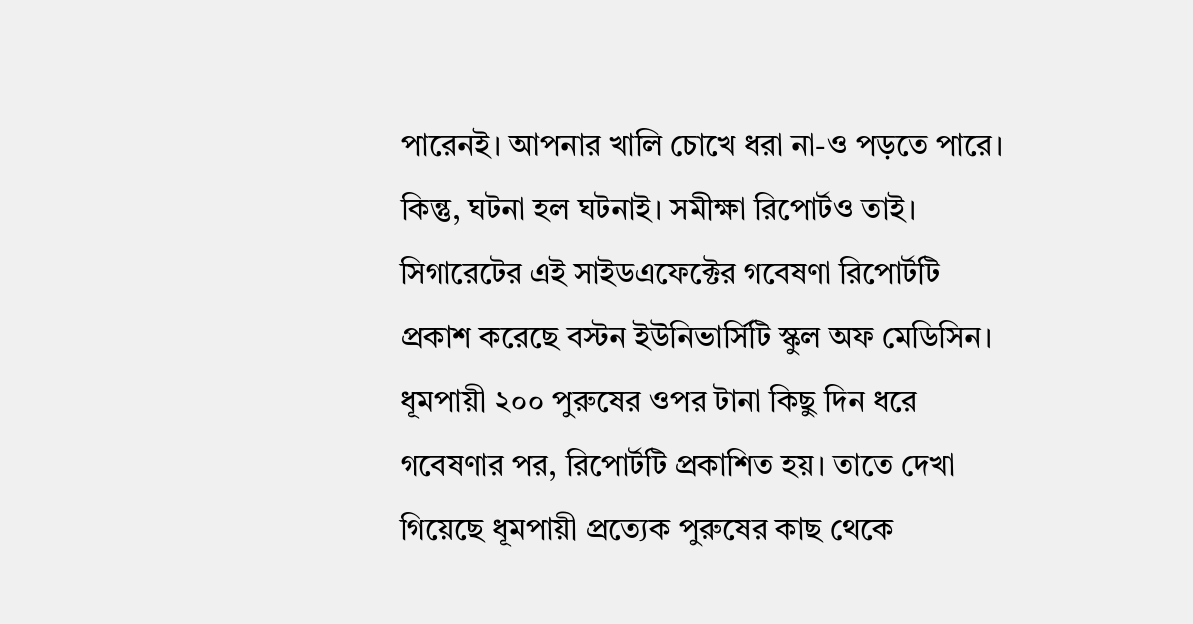পারেনই। আপনার খালি চোখে ধরা না-ও পড়তে পারে। কিন্তু, ঘটনা হল ঘটনাই। সমীক্ষা রিপোর্টও তাই। সিগারেটের এই সাইডএফেক্টের গবেষণা রিপোর্টটি প্রকাশ করেছে বস্টন ইউনিভার্সিটি স্কুল অফ মেডিসিন।
ধূমপায়ী ২০০ পুরুষের ওপর টানা কিছু দিন ধরে গবেষণার পর, রিপোর্টটি প্রকাশিত হয়। তাতে দেখা গিয়েছে ধূমপায়ী প্রত্যেক পুরুষের কাছ থেকে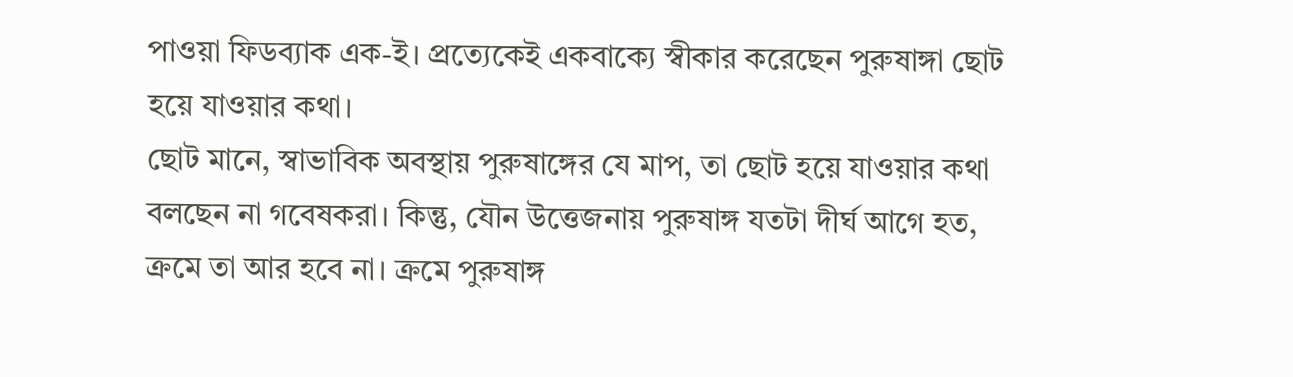পাওয়া ফিডব্যাক এক-ই। প্রত্যেকেই একবাক্যে স্বীকার করেছেন পুরুষাঙ্গা ছোট হয়ে যাওয়ার কথা।
ছোট মানে, স্বাভাবিক অবস্থায় পুরুষাঙ্গের যে মাপ, তা ছোট হয়ে যাওয়ার কথা বলছেন না গবেষকরা। কিন্তু, যৌন উত্তেজনায় পুরুষাঙ্গ যতটা দীর্ঘ আগে হত, ক্রমে তা আর হবে না। ক্রমে পুরুষাঙ্গ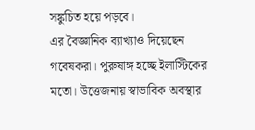সঙ্কুচিত হয়ে পড়বে।
এর বৈজ্ঞানিক ব্যাখ্যাও দিয়েছেন গবেষকরা। পুরুষাঙ্গ হচ্ছে ইলাস্টিকের মতো। উত্তেজনায় স্বাভাবিক অবস্থার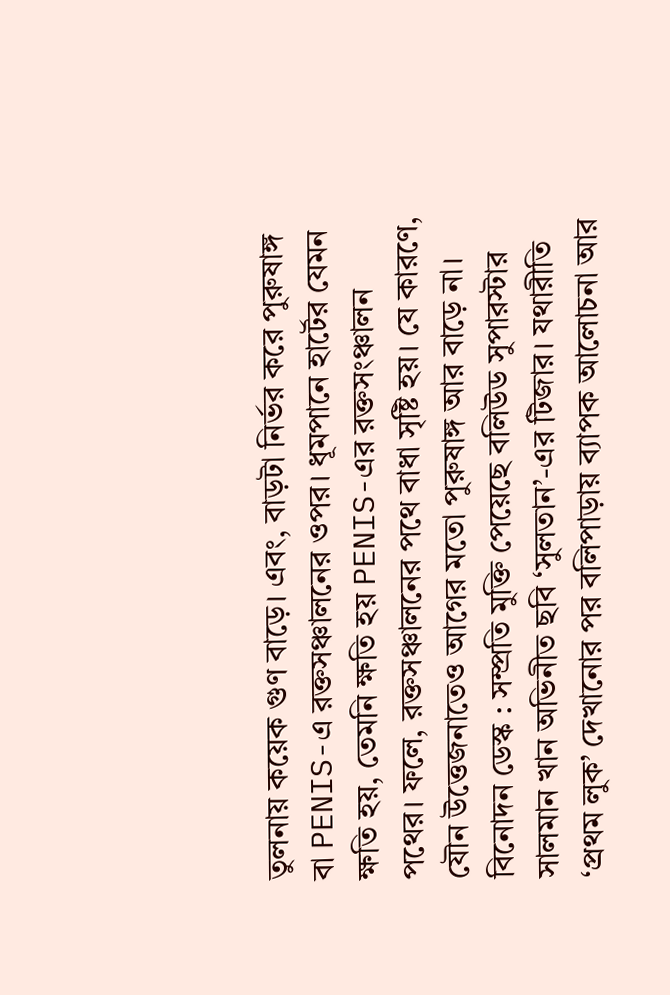তুলনায় কয়েক গুণ বাড়ে। এবং, বাড়টা নির্ভর করে পুরুষাঙ্গ বা PENIS-এ রক্তসঞ্চালনের ওপর। ধূমপানে হার্টের যেমন ক্ষতি হয়, তেমনি ক্ষতি হয় PENIS-এর রক্তসংঞ্চালন পথের। ফলে, রক্তসঞ্চালনের পথে বাধা সৃষ্টি হয়। যে কারণে, যৌন উত্তেজনাতেও আগের মতো পুরুষাঙ্গ আর বাড়ে না।
বিনোদন ডেস্ক : সম্প্রতি মুক্তি পেয়েছে বলিউড সুপারস্টার সালমান খান অভিনীত ছবি ‘সুলতান’-এর টিজার। যথারীতি ‘প্রথম লুক’ দেখানোর পর বলিপাড়ায় ব্যাপক আলোচনা আর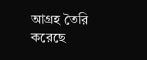আগ্রহ তৈরি করেছে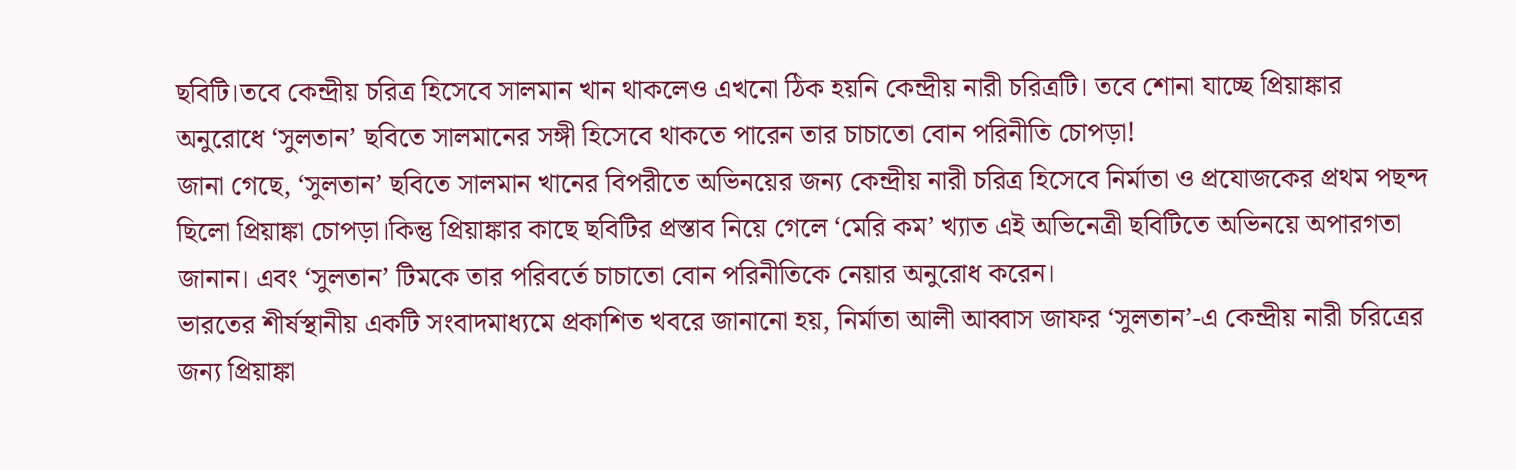ছবিটি।তবে কেন্দ্রীয় চরিত্র হিসেবে সালমান খান থাকলেও এখনো ঠিক হয়নি কেন্দ্রীয় নারী চরিত্রটি। তবে শোনা যাচ্ছে প্রিয়াঙ্কার অনুরোধে ‘সুলতান’ ছবিতে সালমানের সঙ্গী হিসেবে থাকতে পারেন তার চাচাতো বোন পরিনীতি চোপড়া!
জানা গেছে, ‘সুলতান’ ছবিতে সালমান খানের বিপরীতে অভিনয়ের জন্য কেন্দ্রীয় নারী চরিত্র হিসেবে নির্মাতা ও প্রযোজকের প্রথম পছন্দ ছিলো প্রিয়াঙ্কা চোপড়া।কিন্তু প্রিয়াঙ্কার কাছে ছবিটির প্রস্তাব নিয়ে গেলে ‘মেরি কম’ খ্যাত এই অভিনেত্রী ছবিটিতে অভিনয়ে অপারগতা জানান। এবং ‘সুলতান’ টিমকে তার পরিবর্তে চাচাতো বোন পরিনীতিকে নেয়ার অনুরোধ করেন।
ভারতের শীর্ষস্থানীয় একটি সংবাদমাধ্যমে প্রকাশিত খবরে জানানো হয়, নির্মাতা আলী আব্বাস জাফর ‘সুলতান’-এ কেন্দ্রীয় নারী চরিত্রের জন্য প্রিয়াঙ্কা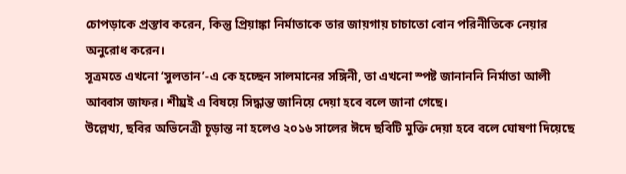চোপড়াকে প্রস্তাব করেন, কিন্তু প্রিয়াঙ্কা নির্মাতাকে তার জায়গায় চাচাতো বোন পরিনীতিকে নেয়ার অনুরোধ করেন।
সূত্রমতে এখনো ‘সুলতান’-এ কে হচ্ছেন সালমানের সঙ্গিনী, তা এখনো স্পষ্ট জানাননি নির্মাতা আলী আব্বাস জাফর। শীঘ্রই এ বিষয়ে সিদ্ধান্ত জানিয়ে দেয়া হবে বলে জানা গেছে।
উল্লেখ্য, ছবির অভিনেত্রী চূড়ান্ত না হলেও ২০১৬ সালের ঈদে ছবিটি মুক্তি দেয়া হবে বলে ঘোষণা দিয়েছে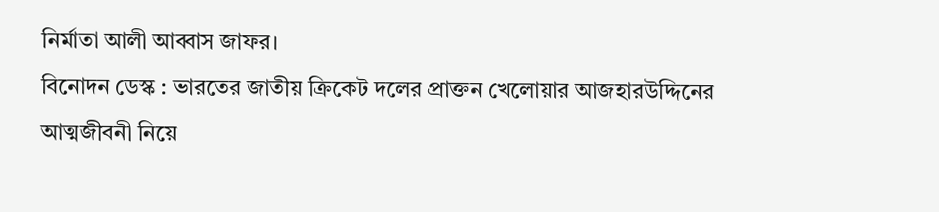নির্মাতা আলী আব্বাস জাফর।
বিনোদন ডেস্ক : ভারতের জাতীয় ক্রিকেট দলের প্রাক্তন খেলোয়ার আজহারউদ্দিনের আত্মজীবনী নিয়ে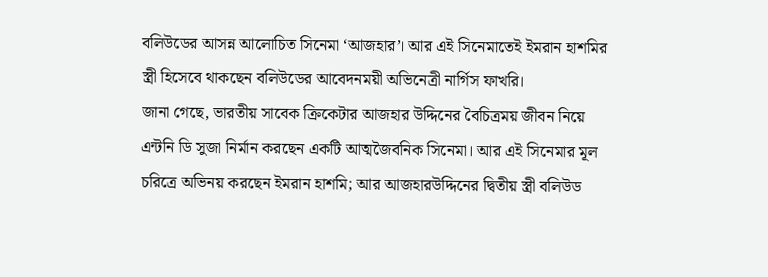বলিউডের আসন্ন আলোচিত সিনেমা ‘আজহার’। আর এই সিনেমাতেই ইমরান হাশমির স্ত্রী হিসেবে থাকছেন বলিউডের আবেদনময়ী অভিনেত্রী নার্গিস ফাখরি।
জানা গেছে, ভারতীয় সাবেক ক্রিকেটার আজহার উদ্দিনের বৈচিত্রময় জীবন নিয়ে এন্টনি ডি সুজা নির্মান করছেন একটি আত্মজৈবনিক সিনেমা। আর এই সিনেমার মূল চরিত্রে অভিনয় করছেন ইমরান হাশমি; আর আজহারউদ্দিনের দ্বিতীয় স্ত্রী বলিউড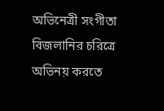অভিনেত্রী সংগীতা বিজলানির চরিত্রে অভিনয় করতে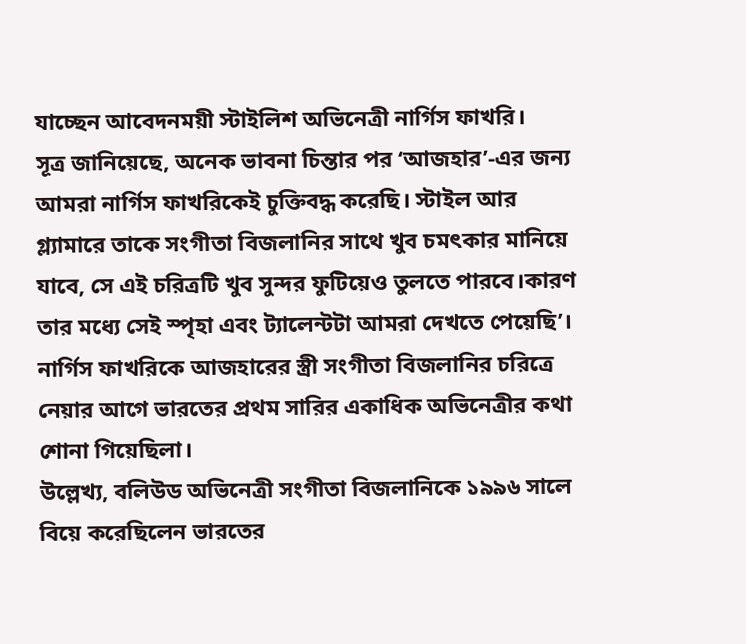যাচ্ছেন আবেদনময়ী স্টাইলিশ অভিনেত্রী নার্গিস ফাখরি।
সূত্র জানিয়েছে, অনেক ভাবনা চিন্তার পর ‘আজহার’-এর জন্য আমরা নার্গিস ফাখরিকেই চুক্তিবদ্ধ করেছি। স্টাইল আর গ্ল্যামারে তাকে সংগীতা বিজলানির সাথে খুব চমৎকার মানিয়ে যাবে, সে এই চরিত্রটি খুব সুন্দর ফুটিয়েও তুলতে পারবে।কারণ তার মধ্যে সেই স্পৃহা এবং ট্যালেন্টটা আমরা দেখতে পেয়েছি’।
নার্গিস ফাখরিকে আজহারের স্ত্রী সংগীতা বিজলানির চরিত্রে নেয়ার আগে ভারতের প্রথম সারির একাধিক অভিনেত্রীর কথা শোনা গিয়েছিলা।
উল্লেখ্য, বলিউড অভিনেত্রী সংগীতা বিজলানিকে ১৯৯৬ সালে বিয়ে করেছিলেন ভারতের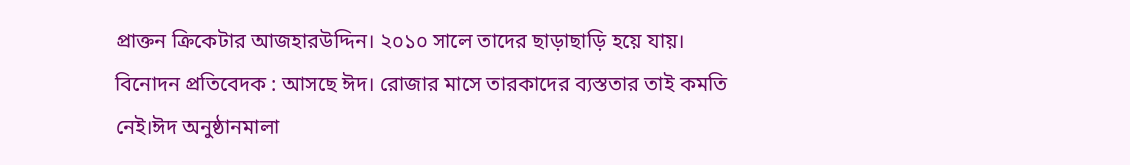প্রাক্তন ক্রিকেটার আজহারউদ্দিন। ২০১০ সালে তাদের ছাড়াছাড়ি হয়ে যায়।
বিনোদন প্রতিবেদক : আসছে ঈদ। রোজার মাসে তারকাদের ব্যস্ততার তাই কমতি নেই।ঈদ অনুষ্ঠানমালা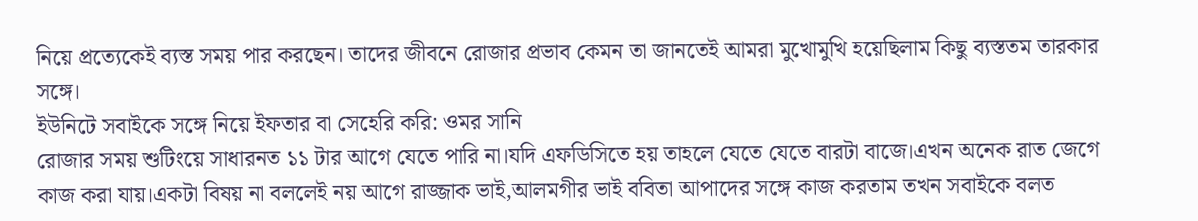নিয়ে প্রত্যেকেই ব্যস্ত সময় পার করছেন। তাদের জীবনে রোজার প্রভাব কেমন তা জানতেই আমরা মুখোমুখি হয়েছিলাম কিছু ব্যস্ততম তারকার সঙ্গে।
ইউনিটে সবাইকে সঙ্গে নিয়ে ইফতার বা সেহেরি করি: ওমর সানি
রোজার সময় শুটিংয়ে সাধারনত ১১ টার আগে যেতে পারি না।যদি এফডিসিতে হয় তাহলে যেতে যেতে বারটা বাজে।এখন অনেক রাত জেগে কাজ করা যায়।একটা বিষয় না বললেই নয় আগে রাজ্জাক ভাই,আলমগীর ভাই ববিতা আপাদের সঙ্গে কাজ করতাম তখন সবাইকে বলত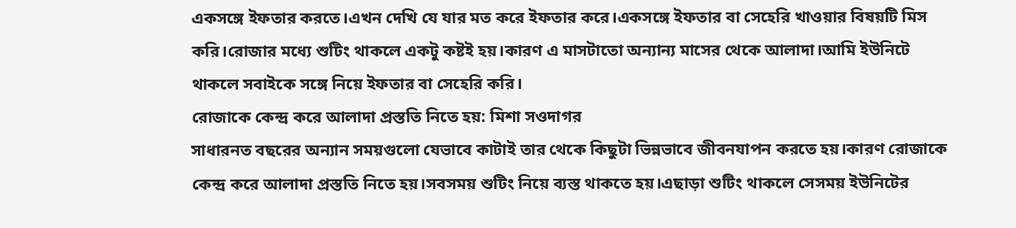একসঙ্গে ইফতার করতে।এখন দেখি যে যার মত করে ইফতার করে।একসঙ্গে ইফতার বা সেহেরি খাওয়ার বিষয়টি মিস করি।রোজার মধ্যে শুটিং থাকলে একটু কষ্টই হয়।কারণ এ মাসটাতো অন্যান্য মাসের থেকে আলাদা।আমি ইউনিটে থাকলে সবাইকে সঙ্গে নিয়ে ইফতার বা সেহেরি করি।
রোজাকে কেন্দ্র করে আলাদা প্রস্ততি নিতে হয়: মিশা সওদাগর
সাধারনত বছরের অন্যান সময়গুলো যেভাবে কাটাই তার থেকে কিছুটা ভিন্নভাবে জীবনযাপন করতে হয়।কারণ রোজাকে কেন্দ্র করে আলাদা প্রস্ততি নিতে হয়।সবসময় শুটিং নিয়ে ব্যস্ত থাকতে হয়।এছাড়া শুটিং থাকলে সেসময় ইউনিটের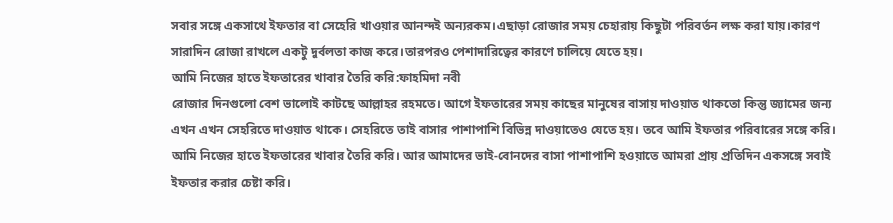সবার সঙ্গে একসাথে ইফতার বা সেহেরি খাওয়ার আনন্দই অন্যরকম।এছাড়া রোজার সময় চেহারায় কিছুটা পরিবর্তন লক্ষ করা যায়।কারণ সারাদিন রোজা রাখলে একটু দুর্বলতা কাজ করে।তারপরও পেশাদারিত্বের কারণে চালিয়ে যেতে হয়।
আমি নিজের হাতে ইফতারের খাবার তৈরি করি:ফাহমিদা নবী
রোজার দিনগুলো বেশ ভালোই কাটছে আল্লাহর রহমতে। আগে ইফতারের সময় কাছের মানুষের বাসায় দাওয়াত থাকতো কিন্তু জ্যামের জন্য এখন এখন সেহরিতে দাওয়াত থাকে। সেহরিতে তাই বাসার পাশাপাশি বিভিন্ন দাওয়াতেও যেতে হয়। তবে আমি ইফতার পরিবারের সঙ্গে করি। আমি নিজের হাতে ইফতারের খাবার তৈরি করি। আর আমাদের ভাই-বোনদের বাসা পাশাপাশি হওয়াতে আমরা প্রায় প্রতিদিন একসঙ্গে সবাই ইফতার করার চেষ্টা করি।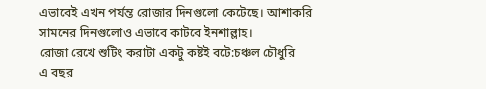এভাবেই এখন পর্যন্ত রোজার দিনগুলো কেটেছে। আশাকরি সামনের দিনগুলোও এভাবে কাটবে ইনশাল্লাহ।
রোজা রেখে শুটিং করাটা একটু কষ্টই বটে:চঞ্চল চৌধুরি
এ বছর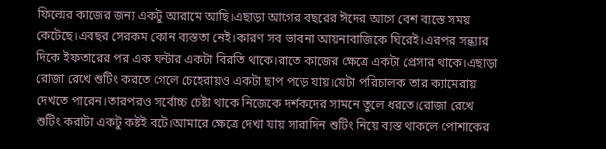ফিল্মের কাজের জন্য একটু আরামে আছি।এছাড়া আগের বছরের ঈদের আগে বেশ ব্যস্তে সময় কেটেছে।এবছর সেরকম কোন ব্যস্ততা নেই।কারণ সব ভাবনা আয়নাবাজিকে ঘিরেই।এরপর সন্ধ্যার দিকে ইফতারের পর এক ঘন্টার একটা বিরতি থাকে।রাতে কাজের ক্ষেত্রে একটা প্রেসার থাকে।এছাড়া রোজা রেখে শুটিং করতে গেলে চেহেরায়ও একটা ছাপ পড়ে যায়।যেটা পরিচালক তার ক্যামেরায় দেখতে পারেন।তারপরও সর্বোচ্চ চেষ্টা থাকে নিজেকে দর্শকদের সামনে তুলে ধরতে।রোজা রেখে শুটিং করাটা একটু কষ্টই বটে।আমারে ক্ষেত্রে দেখা যায় সারাদিন শুটিং নিয়ে ব্যস্ত থাকলে পোশাকের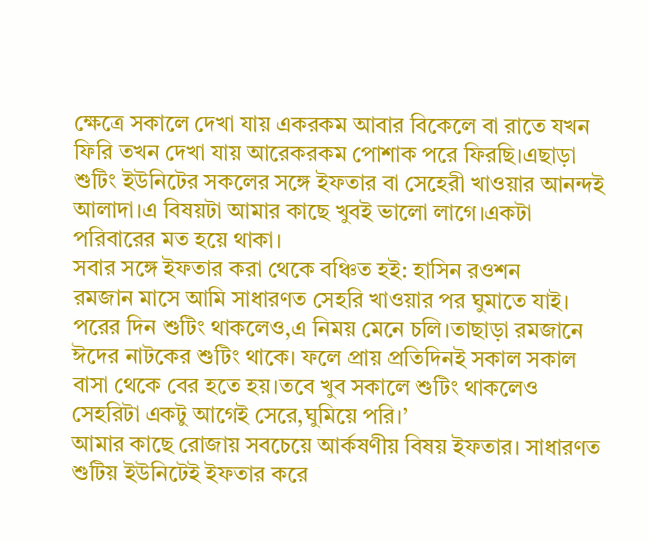ক্ষেত্রে সকালে দেখা যায় একরকম আবার বিকেলে বা রাতে যখন ফিরি তখন দেখা যায় আরেকরকম পোশাক পরে ফিরছি।এছাড়া শুটিং ইউনিটের সকলের সঙ্গে ইফতার বা সেহেরী খাওয়ার আনন্দই আলাদা।এ বিষয়টা আমার কাছে খুবই ভালো লাগে।একটা পরিবারের মত হয়ে থাকা।
সবার সঙ্গে ইফতার করা থেকে বঞ্চিত হই: হাসিন রওশন
রমজান মাসে আমি সাধারণত সেহরি খাওয়ার পর ঘুমাতে যাই। পরের দিন শুটিং থাকলেও,এ নিময় মেনে চলি।তাছাড়া রমজানে ঈদের নাটকের শুটিং থাকে। ফলে প্রায় প্রতিদিনই সকাল সকাল বাসা থেকে বের হতে হয়।তবে খুব সকালে শুটিং থাকলেও সেহরিটা একটু আগেই সেরে,ঘুমিয়ে পরি।’
আমার কাছে রোজায় সবচেয়ে আর্কষণীয় বিষয় ইফতার। সাধারণত শুটিয় ইউনিটেই ইফতার করে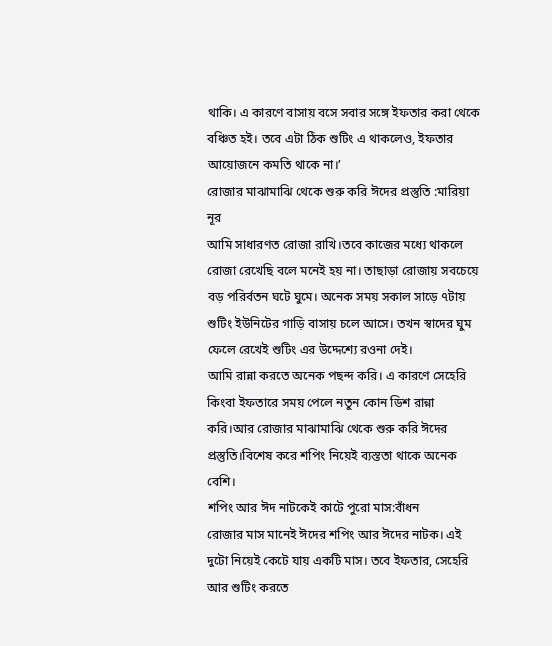থাকি। এ কারণে বাসায় বসে সবার সঙ্গে ইফতার করা থেকে বঞ্চিত হই। তবে এটা ঠিক শুটিং এ থাকলেও, ইফতার আয়োজনে কমতি থাকে না।’
রোজার মাঝামাঝি থেকে শুরু করি ঈদের প্রস্তুতি :মারিয়া নূর
আমি সাধারণত রোজা রাখি।তবে কাজের মধ্যে থাকলে রোজা রেখেছি বলে মনেই হয় না। তাছাড়া রোজায় সবচেয়ে বড় পরির্বতন ঘটে ঘুমে। অনেক সময় সকাল সাড়ে ৭টায় শুটিং ইউনিটের গাড়ি বাসায় চলে আসে। তখন স্বাদের ঘুম ফেলে রেখেই শুটিং এর উদ্দেশ্যে রওনা দেই।
আমি রান্না করতে অনেক পছন্দ করি। এ কারণে সেহেরি কিংবা ইফতারে সময় পেলে নতুন কোন ডিশ রান্না করি।আর রোজার মাঝামাঝি থেকে শুরু করি ঈদের প্রস্তুতি।বিশেষ করে শপিং নিয়েই ব্যস্ততা থাকে অনেক বেশি।
শপিং আর ঈদ নাটকেই কাটে পুরো মাস:বাঁধন
রোজার মাস মানেই ঈদের শপিং আর ঈদের নাটক। এই দুটো নিয়েই কেটে যায় একটি মাস। তবে ইফতার, সেহেরি আর শুটিং করতে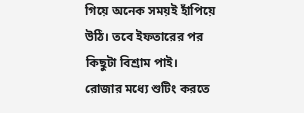গিয়ে অনেক সময়ই হাঁপিয়ে উঠি। তবে ইফতারের পর কিছুটা বিশ্রাম পাই।
রোজার মধ্যে শুটিং করতে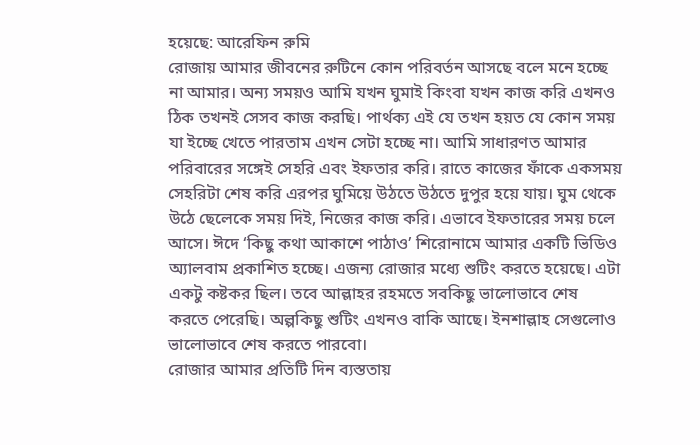হয়েছে: আরেফিন রুমি
রোজায় আমার জীবনের রুটিনে কোন পরিবর্তন আসছে বলে মনে হচ্ছে না আমার। অন্য সময়ও আমি যখন ঘুমাই কিংবা যখন কাজ করি এখনও ঠিক তখনই সেসব কাজ করছি। পার্থক্য এই যে তখন হয়ত যে কোন সময় যা ইচ্ছে খেতে পারতাম এখন সেটা হচ্ছে না। আমি সাধারণত আমার পরিবারের সঙ্গেই সেহরি এবং ইফতার করি। রাতে কাজের ফাঁকে একসময় সেহরিটা শেষ করি এরপর ঘুমিয়ে উঠতে উঠতে দুপুর হয়ে যায়। ঘুম থেকে উঠে ছেলেকে সময় দিই, নিজের কাজ করি। এভাবে ইফতারের সময় চলে আসে। ঈদে ‘কিছু কথা আকাশে পাঠাও’ শিরোনামে আমার একটি ভিডিও অ্যালবাম প্রকাশিত হচ্ছে। এজন্য রোজার মধ্যে শুটিং করতে হয়েছে। এটা একটু কষ্টকর ছিল। তবে আল্লাহর রহমতে সবকিছু ভালোভাবে শেষ করতে পেরেছি। অল্পকিছু শুটিং এখনও বাকি আছে। ইনশাল্লাহ সেগুলোও ভালোভাবে শেষ করতে পারবো।
রোজার আমার প্রতিটি দিন ব্যস্ততায়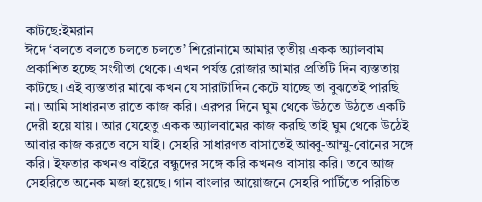কাটছে:ইমরান
ঈদে ‘বলতে বলতে চলতে চলতে’ শিরোনামে আমার তৃতীয় একক অ্যালবাম প্রকাশিত হচ্ছে সংগীতা থেকে। এখন পর্যন্ত রোজার আমার প্রতিটি দিন ব্যস্ততায় কাটছে। এই ব্যস্ততার মাঝে কখন যে সারাটাদিন কেটে যাচ্ছে তা বুঝতেই পারছি না। আমি সাধারনত রাতে কাজ করি। এরপর দিনে ঘুম থেকে উঠতে উঠতে একটি দেরী হয়ে যায়। আর যেহেতু একক অ্যালবামের কাজ করছি তাই ঘুম থেকে উঠেই আবার কাজ করতে বসে যাই। সেহরি সাধারণত বাসাতেই আব্বু-আম্মু-বোনের সঙ্গে করি। ইফতার কখনও বাইরে বন্ধুদের সঙ্গে করি কখনও বাসায় করি। তবে আজ সেহরিতে অনেক মজা হয়েছে। গান বাংলার আয়োজনে সেহরি পার্টিতে পরিচিত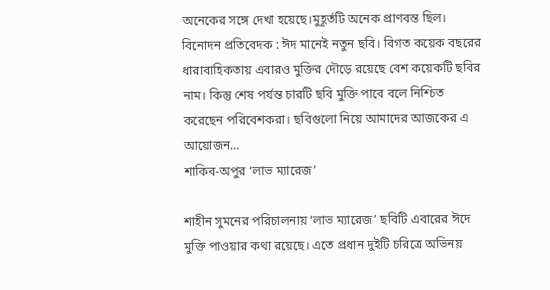অনেকের সঙ্গে দেখা হয়েছে।মুহূর্তটি অনেক প্রাণবন্ত ছিল।
বিনোদন প্রতিবেদক : ঈদ মানেই নতুন ছবি। বিগত কয়েক বছরের ধারাবাহিকতায় এবারও মুক্তির দৌড়ে রয়েছে বেশ কয়েকটি ছবির নাম। কিন্তু শেষ পর্যন্ত চারটি ছবি মুক্তি পাবে বলে নিশ্চিত করেছেন পরিবেশকরা। ছবিগুলো নিয়ে আমাদের আজকের এ আয়োজন…
শাকিব-অপুর ‘লাভ ম্যারেজ’

শাহীন সুমনের পরিচালনায় ‘লাভ ম্যারেজ’ ছবিটি এবারের ঈদে মুক্তি পাওয়ার কথা রয়েছে। এতে প্রধান দুইটি চরিত্রে অভিনয়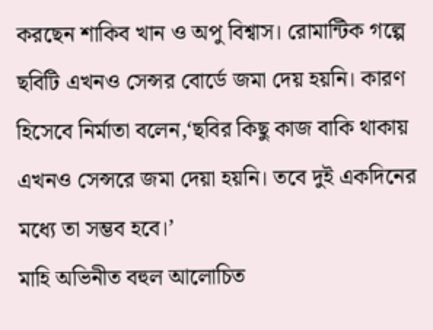করছেন শাকিব খান ও অপু বিশ্বাস। রোমান্টিক গল্পে ছবিটি এখনও সেন্সর বোর্ডে জমা দেয় হয়নি। কারণ হিসেবে নির্মাতা বলেন,‘ছবির কিছু কাজ বাকি থাকায় এখনও সেন্সরে জমা দেয়া হয়নি। তবে দুই একদিনের মধ্যে তা সম্ভব হবে।’
মাহি অভিনীত বহুল আলোচিত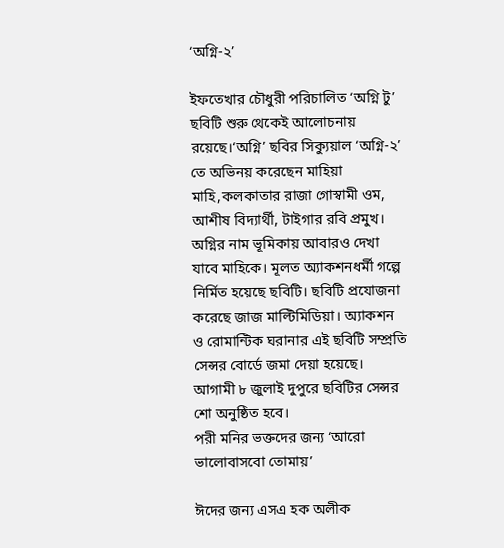‘অগ্নি-২’

ইফতেখার চৌধুরী পরিচালিত ‘অগ্নি টু’ ছবিটি শুরু থেকেই আলোচনায় রয়েছে।‘অগ্নি’ ছবির সিক্যুয়াল ‘অগ্নি-২’ তে অভিনয় করেছেন মাহিয়া মাহি,কলকাতার রাজা গোস্বামী ওম, আশীষ বিদ্যার্থী, টাইগার রবি প্রমুখ। অগ্নির নাম ভূমিকায় আবারও দেখা যাবে মাহিকে। মূলত অ্যাকশনধর্মী গল্পে নির্মিত হয়েছে ছবিটি। ছবিটি প্রযোজনা করেছে জাজ মাল্টিমিডিয়া। অ্যাকশন ও রোমান্টিক ঘরানার এই ছবিটি সম্প্রতি সেন্সর বোর্ডে জমা দেয়া হয়েছে। আগামী ৮ জুলাই দুপুরে ছবিটির সেন্সর শো অনুষ্ঠিত হবে।
পরী মনির ভক্তদের জন্য ‘আরো ভালোবাসবো তোমায়’

ঈদের জন্য এসএ হক অলীক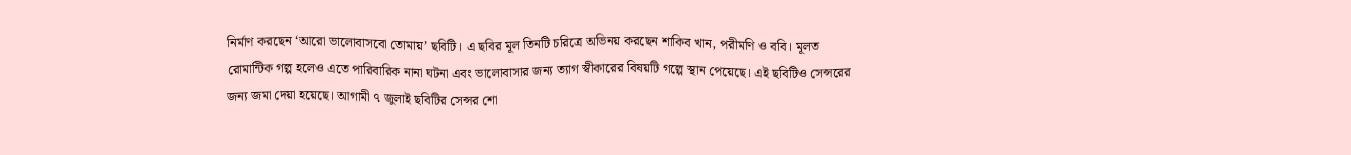নির্মাণ করছেন ‘আরো ভালোবাসবো তোমায়’ ছবিটি। এ ছবির মূল তিনটি চরিত্রে অভিনয় করছেন শাকিব খান, পরীমণি ও ববি। মূলত রোমান্টিক গল্প হলেও এতে পারিবারিক নানা ঘটনা এবং ভালোবাসার জন্য ত্যাগ স্বীকারের বিষয়টি গল্পে স্থান পেয়েছে। এই ছবিটিও সেন্সরের জন্য জমা দেয়া হয়েছে। আগামী ৭ জুলাই ছবিটির সেন্সর শো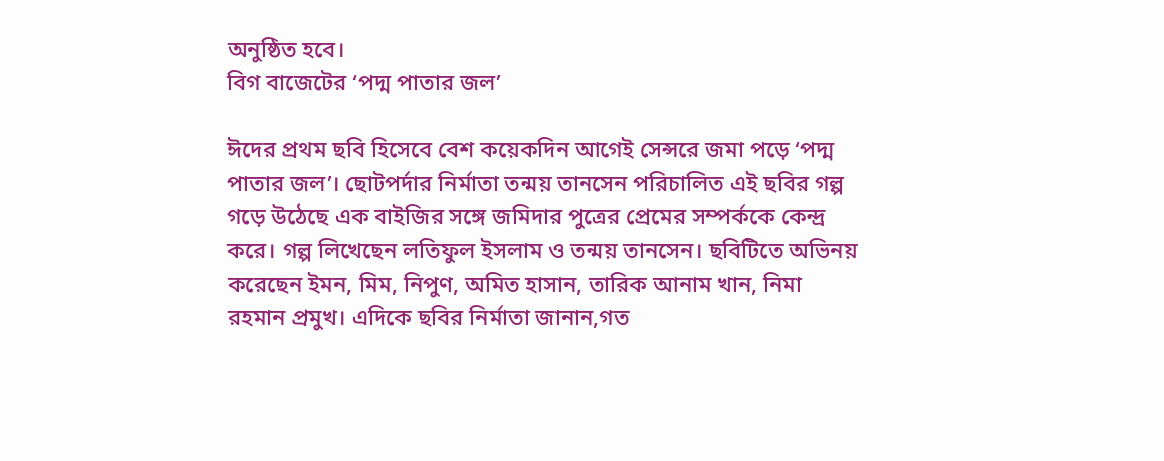অনুষ্ঠিত হবে।
বিগ বাজেটের ‘পদ্ম পাতার জল’

ঈদের প্রথম ছবি হিসেবে বেশ কয়েকদিন আগেই সেন্সরে জমা পড়ে ‘পদ্ম পাতার জল’। ছোটপর্দার নির্মাতা তন্ময় তানসেন পরিচালিত এই ছবির গল্প গড়ে উঠেছে এক বাইজির সঙ্গে জমিদার পুত্রের প্রেমের সম্পর্ককে কেন্দ্র করে। গল্প লিখেছেন লতিফুল ইসলাম ও তন্ময় তানসেন। ছবিটিতে অভিনয় করেছেন ইমন, মিম, নিপুণ, অমিত হাসান, তারিক আনাম খান, নিমা রহমান প্রমুখ। এদিকে ছবির নির্মাতা জানান,গত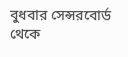বুধবার সেন্সরবোর্ড থেকে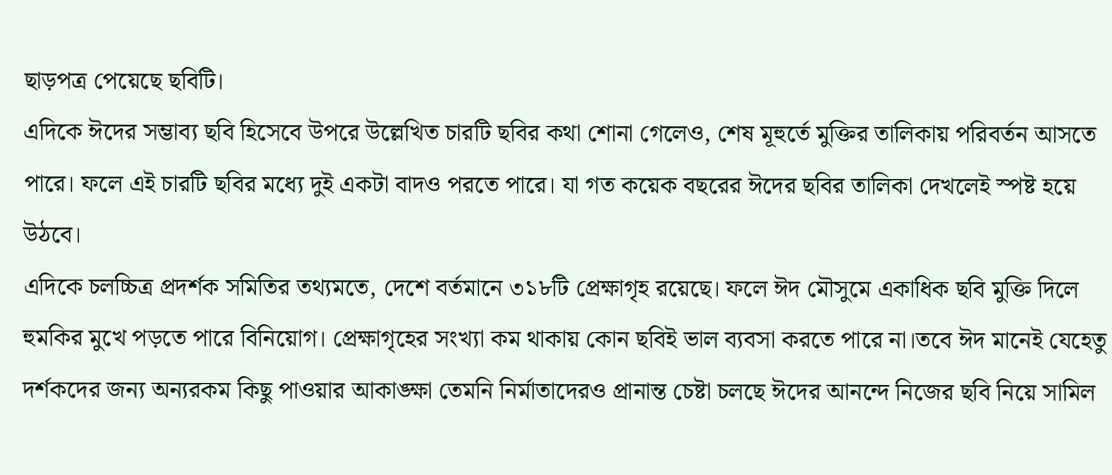ছাড়পত্র পেয়েছে ছবিটি।
এদিকে ঈদের সম্ভাব্য ছবি হিসেবে উপরে উল্লেখিত চারটি ছবির কথা শোনা গেলেও, শেষ মূহুর্তে মুক্তির তালিকায় পরিবর্তন আসতে পারে। ফলে এই চারটি ছবির মধ্যে দুই একটা বাদও পরতে পারে। যা গত কয়েক বছরের ঈদের ছবির তালিকা দেখলেই স্পষ্ট হয়ে উঠবে।
এদিকে চলচ্চিত্র প্রদর্শক সমিতির তথ্যমতে, দেশে বর্তমানে ৩১৮টি প্রেক্ষাগৃহ রয়েছে। ফলে ঈদ মৌসুমে একাধিক ছবি মুক্তি দিলে হুমকির মুখে পড়তে পারে বিনিয়োগ। প্রেক্ষাগৃহের সংখ্যা কম থাকায় কোন ছবিই ভাল ব্যবসা করতে পারে না।তবে ঈদ মানেই যেহেতু দর্শকদের জন্য অন্যরকম কিছু পাওয়ার আকাঙ্ক্ষা তেমনি নির্মাতাদেরও প্রানান্ত চেষ্টা চলছে ঈদের আনন্দে নিজের ছবি নিয়ে সামিল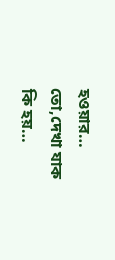হওয়ার…
তো,দেখা যাক কি হয়…